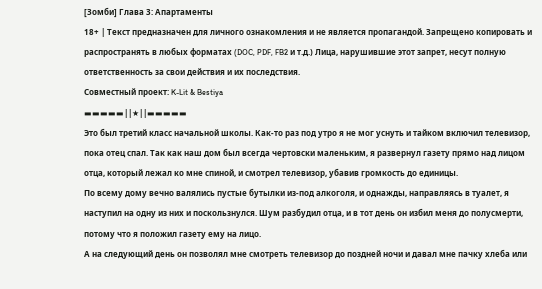[Зомби] Глава 3: Апартаменты
18+ | Текст предназначен для личного ознакомления и не является пропагандой. Запрещено копировать и распространять в любых форматах (DOC, PDF, FB2 и т.д.) Лица, нарушившие этот запрет, несут полную ответственность за свои действия и их последствия.
Совместный проект: K-Lit & Bestiya
▬▬▬▬▬||★||▬▬▬▬▬
Это был третий класс начальной школы. Как-то раз под утро я не мог уснуть и тайком включил телевизор, пока отец спал. Так как наш дом был всегда чертовски маленьким, я развернул газету прямо над лицом отца, который лежал ко мне спиной, и смотрел телевизор, убавив громкость до единицы.
По всему дому вечно валялись пустые бутылки из-под алкоголя, и однажды, направляясь в туалет, я наступил на одну из них и поскользнулся. Шум разбудил отца, и в тот день он избил меня до полусмерти, потому что я положил газету ему на лицо.
А на следующий день он позволял мне смотреть телевизор до поздней ночи и давал мне пачку хлеба или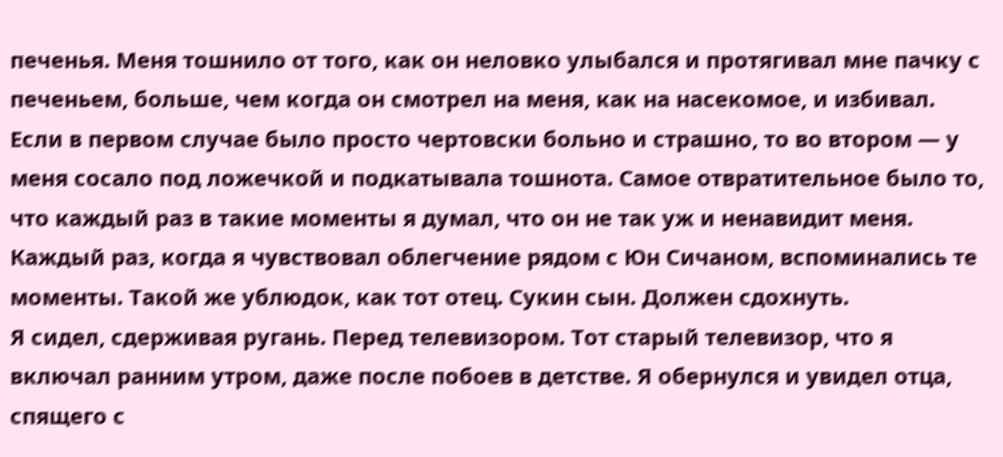печенья. Меня тошнило от того, как он неловко улыбался и протягивал мне пачку с печеньем, больше, чем когда он смотрел на меня, как на насекомое, и избивал.
Если в первом случае было просто чертовски больно и страшно, то во втором — у меня сосало под ложечкой и подкатывала тошнота. Самое отвратительное было то, что каждый раз в такие моменты я думал, что он не так уж и ненавидит меня.
Каждый раз, когда я чувствовал облегчение рядом с Юн Сичаном, вспоминались те моменты. Такой же ублюдок, как тот отец. Сукин сын. Должен сдохнуть.
Я сидел, сдерживая ругань. Перед телевизором. Тот старый телевизор, что я включал ранним утром, даже после побоев в детстве. Я обернулся и увидел отца, спящего с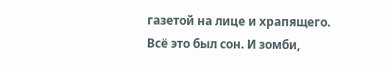газетой на лице и храпящего.
Всё это был сон. И зомби,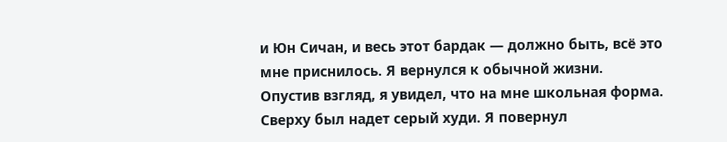и Юн Сичан, и весь этот бардак — должно быть, всё это мне приснилось. Я вернулся к обычной жизни.
Опустив взгляд, я увидел, что на мне школьная форма. Сверху был надет серый худи. Я повернул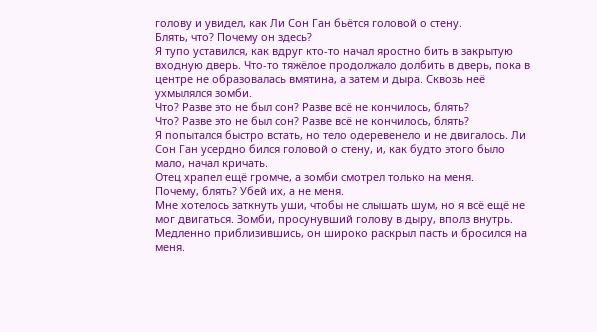голову и увидел, как Ли Сон Ган бьётся головой о стену.
Блять, что? Почему он здесь?
Я тупо уставился, как вдруг кто-то начал яростно бить в закрытую входную дверь. Что-то тяжёлое продолжало долбить в дверь, пока в центре не образовалась вмятина, а затем и дыра. Сквозь неё ухмылялся зомби.
Что? Разве это не был сон? Разве всё не кончилось, блять?
Что? Разве это не был сон? Разве всё не кончилось, блять?
Я попытался быстро встать, но тело одеревенело и не двигалось. Ли Сон Ган усердно бился головой о стену, и, как будто этого было мало, начал кричать.
Отец храпел ещё громче, а зомби смотрел только на меня.
Почему, блять? Убей их, а не меня.
Мне хотелось заткнуть уши, чтобы не слышать шум, но я всё ещё не мог двигаться. Зомби, просунувший голову в дыру, вполз внутрь. Медленно приблизившись, он широко раскрыл пасть и бросился на меня.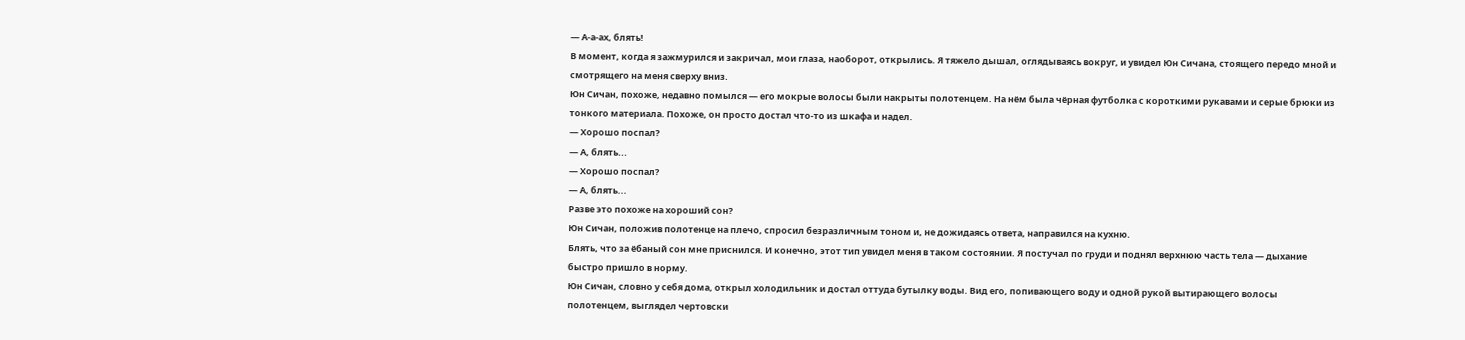— А-а-ах, блять!
В момент, когда я зажмурился и закричал, мои глаза, наоборот, открылись. Я тяжело дышал, оглядываясь вокруг, и увидел Юн Сичана, стоящего передо мной и смотрящего на меня сверху вниз.
Юн Сичан, похоже, недавно помылся — его мокрые волосы были накрыты полотенцем. На нём была чёрная футболка с короткими рукавами и серые брюки из тонкого материала. Похоже, он просто достал что-то из шкафа и надел.
— Хорошо поспал?
— А, блять...
— Хорошо поспал?
— А, блять...
Разве это похоже на хороший сон?
Юн Сичан, положив полотенце на плечо, спросил безразличным тоном и, не дожидаясь ответа, направился на кухню.
Блять, что за ёбаный сон мне приснился. И конечно, этот тип увидел меня в таком состоянии. Я постучал по груди и поднял верхнюю часть тела — дыхание быстро пришло в норму.
Юн Сичан, словно у себя дома, открыл холодильник и достал оттуда бутылку воды. Вид его, попивающего воду и одной рукой вытирающего волосы полотенцем, выглядел чертовски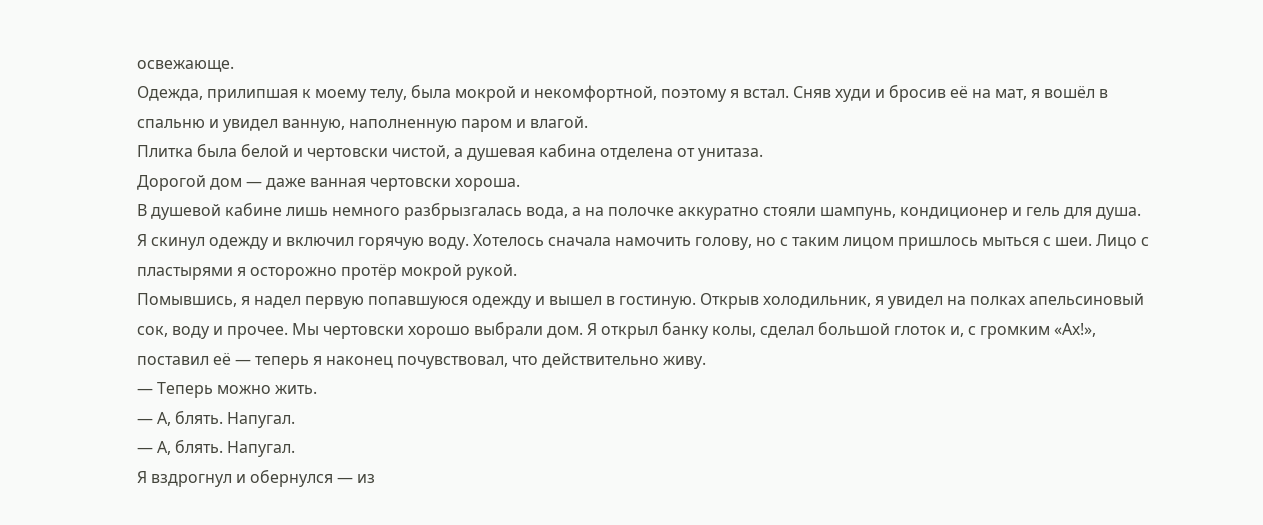освежающе.
Одежда, прилипшая к моему телу, была мокрой и некомфортной, поэтому я встал. Сняв худи и бросив её на мат, я вошёл в спальню и увидел ванную, наполненную паром и влагой.
Плитка была белой и чертовски чистой, а душевая кабина отделена от унитаза.
Дорогой дом — даже ванная чертовски хороша.
В душевой кабине лишь немного разбрызгалась вода, а на полочке аккуратно стояли шампунь, кондиционер и гель для душа.
Я скинул одежду и включил горячую воду. Хотелось сначала намочить голову, но с таким лицом пришлось мыться с шеи. Лицо с пластырями я осторожно протёр мокрой рукой.
Помывшись, я надел первую попавшуюся одежду и вышел в гостиную. Открыв холодильник, я увидел на полках апельсиновый сок, воду и прочее. Мы чертовски хорошо выбрали дом. Я открыл банку колы, сделал большой глоток и, с громким «Ах!», поставил её — теперь я наконец почувствовал, что действительно живу.
— Теперь можно жить.
— А, блять. Напугал.
— А, блять. Напугал.
Я вздрогнул и обернулся — из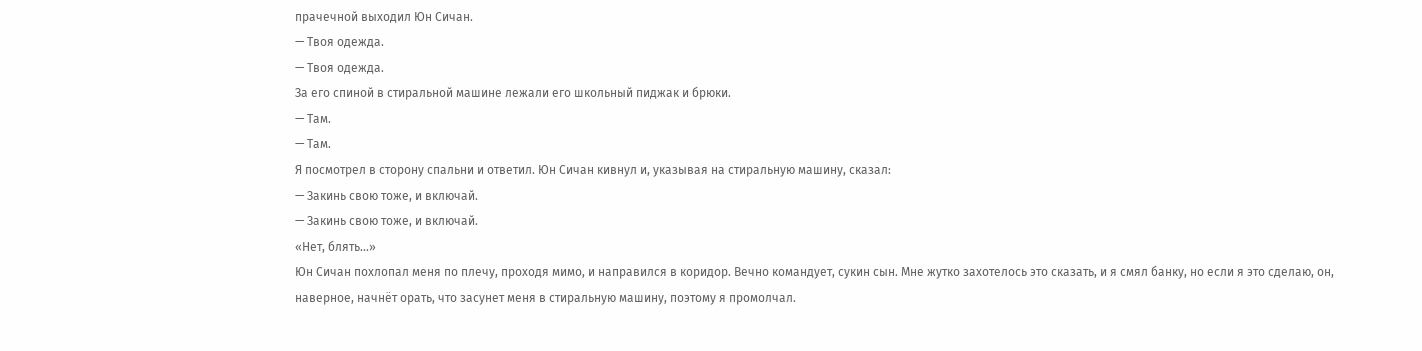прачечной выходил Юн Сичан.
— Твоя одежда.
— Твоя одежда.
За его спиной в стиральной машине лежали его школьный пиджак и брюки.
— Там.
— Там.
Я посмотрел в сторону спальни и ответил. Юн Сичан кивнул и, указывая на стиральную машину, сказал:
— Закинь свою тоже, и включай.
— Закинь свою тоже, и включай.
«Нет, блять...»
Юн Сичан похлопал меня по плечу, проходя мимо, и направился в коридор. Вечно командует, сукин сын. Мне жутко захотелось это сказать, и я смял банку, но если я это сделаю, он, наверное, начнёт орать, что засунет меня в стиральную машину, поэтому я промолчал.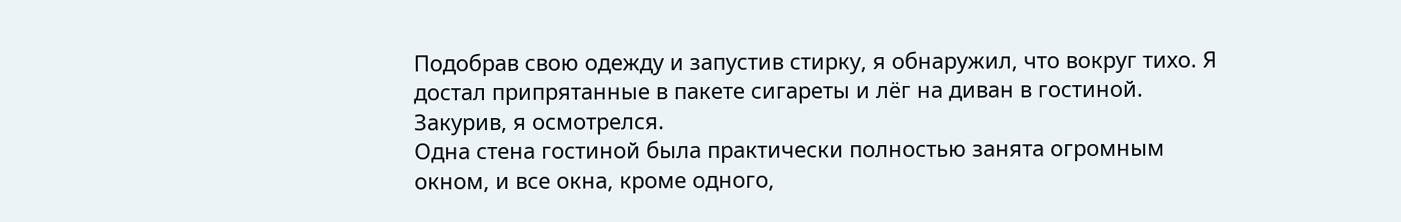Подобрав свою одежду и запустив стирку, я обнаружил, что вокруг тихо. Я достал припрятанные в пакете сигареты и лёг на диван в гостиной. Закурив, я осмотрелся.
Одна стена гостиной была практически полностью занята огромным окном, и все окна, кроме одного,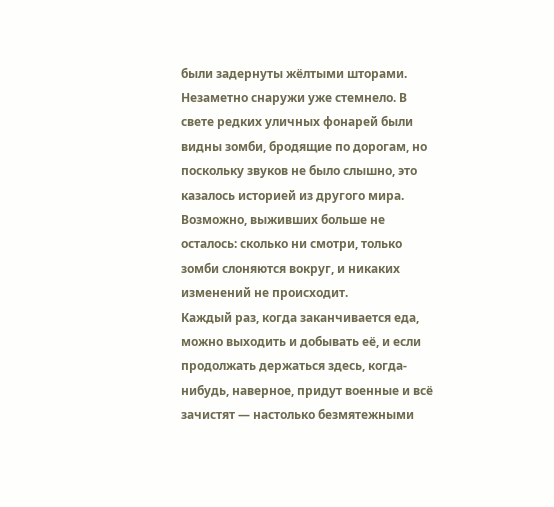были задернуты жёлтыми шторами.
Незаметно снаружи уже стемнело. В свете редких уличных фонарей были видны зомби, бродящие по дорогам, но поскольку звуков не было слышно, это казалось историей из другого мира.
Возможно, выживших больше не осталось: сколько ни смотри, только зомби слоняются вокруг, и никаких изменений не происходит.
Каждый раз, когда заканчивается еда, можно выходить и добывать её, и если продолжать держаться здесь, когда-нибудь, наверное, придут военные и всё зачистят — настолько безмятежными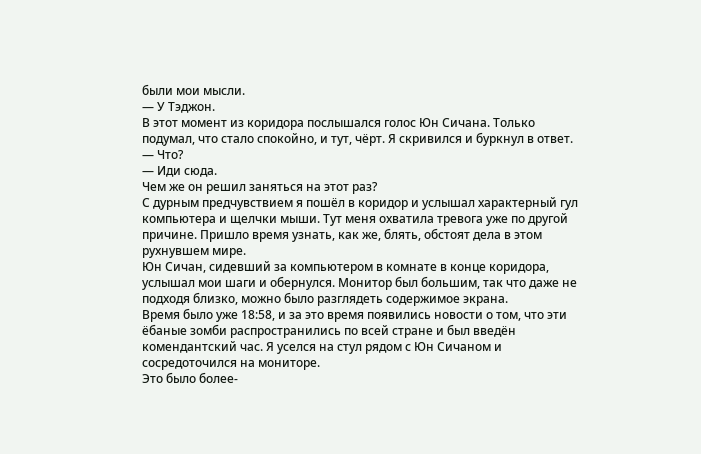были мои мысли.
— У Тэджон.
В этот момент из коридора послышался голос Юн Сичана. Только подумал, что стало спокойно, и тут, чёрт. Я скривился и буркнул в ответ.
— Что?
— Иди сюда.
Чем же он решил заняться на этот раз?
С дурным предчувствием я пошёл в коридор и услышал характерный гул компьютера и щелчки мыши. Тут меня охватила тревога уже по другой причине. Пришло время узнать, как же, блять, обстоят дела в этом рухнувшем мире.
Юн Сичан, сидевший за компьютером в комнате в конце коридора, услышал мои шаги и обернулся. Монитор был большим, так что даже не подходя близко, можно было разглядеть содержимое экрана.
Время было уже 18:58, и за это время появились новости о том, что эти ёбаные зомби распространились по всей стране и был введён комендантский час. Я уселся на стул рядом с Юн Сичаном и сосредоточился на мониторе.
Это было более-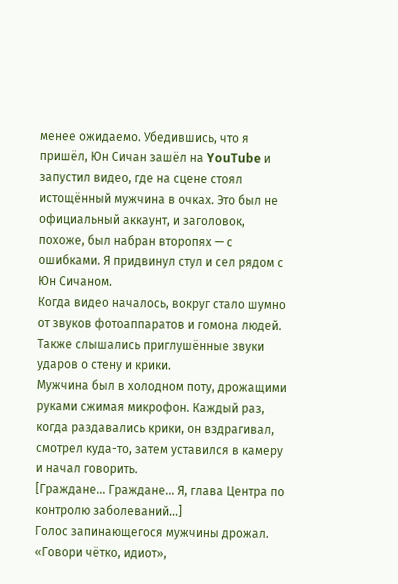менее ожидаемо. Убедившись, что я пришёл, Юн Сичан зашёл на YouTube и запустил видео, где на сцене стоял истощённый мужчина в очках. Это был не официальный аккаунт, и заголовок, похоже, был набран второпях — с ошибками. Я придвинул стул и сел рядом с Юн Сичаном.
Когда видео началось, вокруг стало шумно от звуков фотоаппаратов и гомона людей. Также слышались приглушённые звуки ударов о стену и крики.
Мужчина был в холодном поту, дрожащими руками сжимая микрофон. Каждый раз, когда раздавались крики, он вздрагивал, смотрел куда-то, затем уставился в камеру и начал говорить.
[Граждане... Граждане... Я, глава Центра по контролю заболеваний...]
Голос запинающегося мужчины дрожал.
«Говори чётко, идиот»,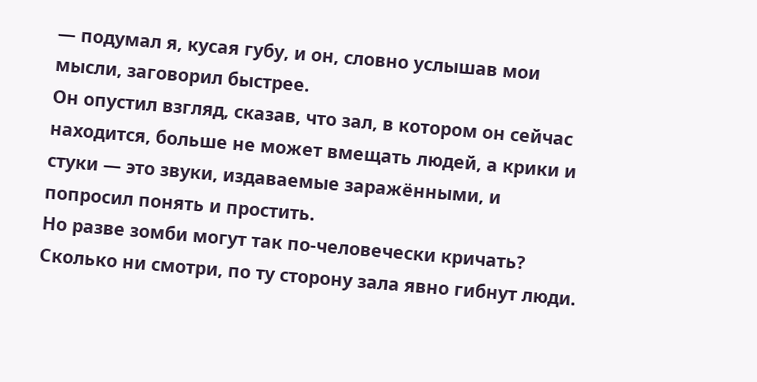— подумал я, кусая губу, и он, словно услышав мои мысли, заговорил быстрее.
Он опустил взгляд, сказав, что зал, в котором он сейчас находится, больше не может вмещать людей, а крики и стуки — это звуки, издаваемые заражёнными, и попросил понять и простить.
Но разве зомби могут так по-человечески кричать? Сколько ни смотри, по ту сторону зала явно гибнут люди.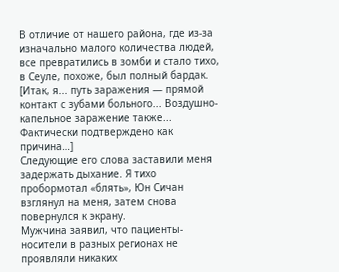В отличие от нашего района, где из-за изначально малого количества людей, все превратились в зомби и стало тихо, в Сеуле, похоже, был полный бардак.
[Итак, я... путь заражения — прямой контакт с зубами больного... Воздушно-капельное заражение также... Фактически подтверждено как причина…]
Следующие его слова заставили меня задержать дыхание. Я тихо пробормотал «блять», Юн Сичан взглянул на меня, затем снова повернулся к экрану.
Мужчина заявил, что пациенты-носители в разных регионах не проявляли никаких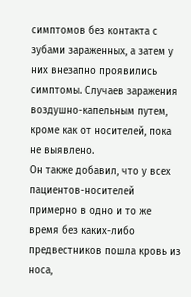симптомов без контакта с зубами зараженных, а затем у них внезапно проявились симптомы. Случаев заражения воздушно-капельным путем, кроме как от носителей, пока не выявлено.
Он также добавил, что у всех пациентов-носителей примерно в одно и то же время без каких-либо предвестников пошла кровь из носа,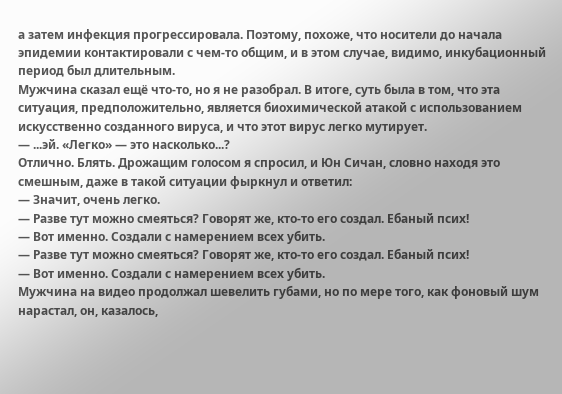а затем инфекция прогрессировала. Поэтому, похоже, что носители до начала эпидемии контактировали с чем-то общим, и в этом случае, видимо, инкубационный период был длительным.
Мужчина сказал ещё что-то, но я не разобрал. В итоге, суть была в том, что эта ситуация, предположительно, является биохимической атакой с использованием искусственно созданного вируса, и что этот вирус легко мутирует.
— ...эй. «Легко» — это насколько...?
Отлично. Блять. Дрожащим голосом я спросил, и Юн Сичан, словно находя это смешным, даже в такой ситуации фыркнул и ответил:
— Значит, очень легко.
— Разве тут можно смеяться? Говорят же, кто-то его создал. Ебаный псих!
— Вот именно. Создали с намерением всех убить.
— Разве тут можно смеяться? Говорят же, кто-то его создал. Ебаный псих!
— Вот именно. Создали с намерением всех убить.
Мужчина на видео продолжал шевелить губами, но по мере того, как фоновый шум нарастал, он, казалось,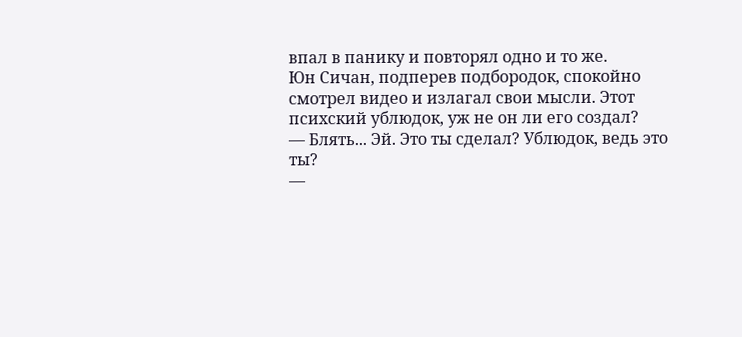впал в панику и повторял одно и то же.
Юн Сичан, подперев подбородок, спокойно смотрел видео и излагал свои мысли. Этот психский ублюдок, уж не он ли его создал?
— Блять... Эй. Это ты сделал? Ублюдок, ведь это ты?
—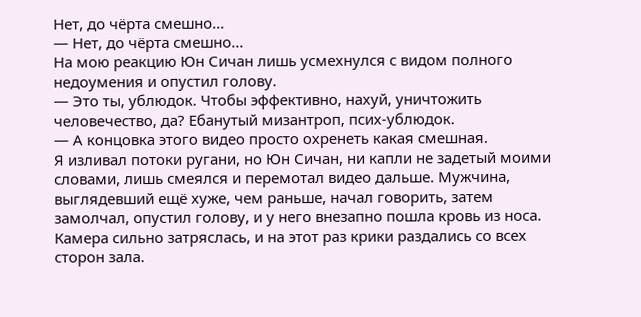Нет, до чёрта смешно...
— Нет, до чёрта смешно...
На мою реакцию Юн Сичан лишь усмехнулся с видом полного недоумения и опустил голову.
— Это ты, ублюдок. Чтобы эффективно, нахуй, уничтожить человечество, да? Ебанутый мизантроп, псих-ублюдок.
— А концовка этого видео просто охренеть какая смешная.
Я изливал потоки ругани, но Юн Сичан, ни капли не задетый моими словами, лишь смеялся и перемотал видео дальше. Мужчина, выглядевший ещё хуже, чем раньше, начал говорить, затем замолчал, опустил голову, и у него внезапно пошла кровь из носа. Камера сильно затряслась, и на этот раз крики раздались со всех сторон зала.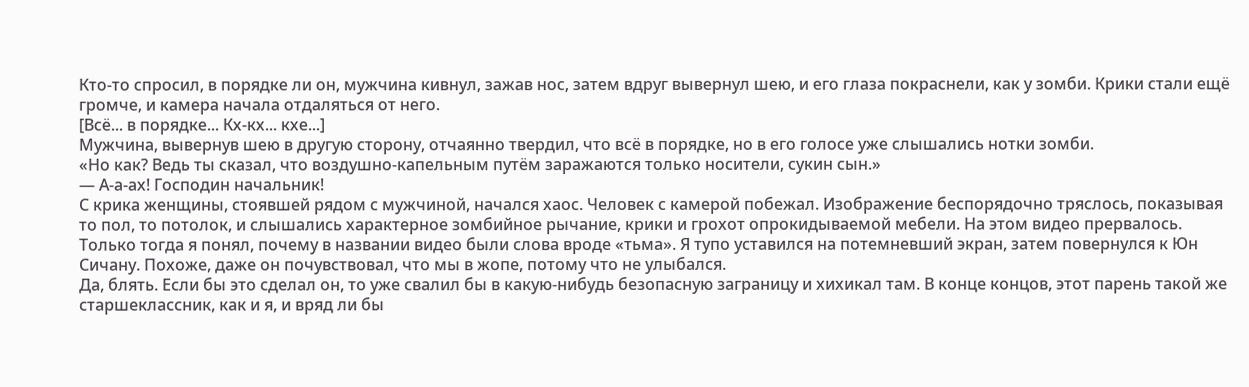Кто-то спросил, в порядке ли он, мужчина кивнул, зажав нос, затем вдруг вывернул шею, и его глаза покраснели, как у зомби. Крики стали ещё громче, и камера начала отдаляться от него.
[Всё... в порядке... Кх-кх... кхе...]
Мужчина, вывернув шею в другую сторону, отчаянно твердил, что всё в порядке, но в его голосе уже слышались нотки зомби.
«Но как? Ведь ты сказал, что воздушно-капельным путём заражаются только носители, сукин сын.»
— А-а-ах! Господин начальник!
С крика женщины, стоявшей рядом с мужчиной, начался хаос. Человек с камерой побежал. Изображение беспорядочно тряслось, показывая то пол, то потолок, и слышались характерное зомбийное рычание, крики и грохот опрокидываемой мебели. На этом видео прервалось.
Только тогда я понял, почему в названии видео были слова вроде «тьма». Я тупо уставился на потемневший экран, затем повернулся к Юн Сичану. Похоже, даже он почувствовал, что мы в жопе, потому что не улыбался.
Да, блять. Если бы это сделал он, то уже свалил бы в какую-нибудь безопасную заграницу и хихикал там. В конце концов, этот парень такой же старшеклассник, как и я, и вряд ли бы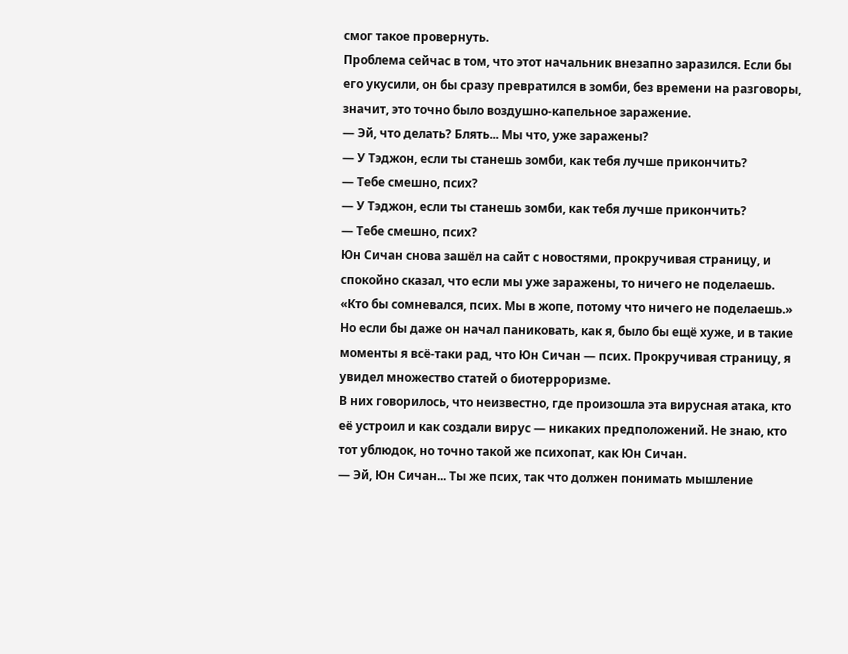смог такое провернуть.
Проблема сейчас в том, что этот начальник внезапно заразился. Если бы его укусили, он бы сразу превратился в зомби, без времени на разговоры, значит, это точно было воздушно-капельное заражение.
— Эй, что делать? Блять... Мы что, уже заражены?
— У Тэджон, если ты станешь зомби, как тебя лучше прикончить?
— Тебе смешно, псих?
— У Тэджон, если ты станешь зомби, как тебя лучше прикончить?
— Тебе смешно, псих?
Юн Сичан снова зашёл на сайт с новостями, прокручивая страницу, и спокойно сказал, что если мы уже заражены, то ничего не поделаешь.
«Кто бы сомневался, псих. Мы в жопе, потому что ничего не поделаешь.»
Но если бы даже он начал паниковать, как я, было бы ещё хуже, и в такие моменты я всё-таки рад, что Юн Сичан — псих. Прокручивая страницу, я увидел множество статей о биотерроризме.
В них говорилось, что неизвестно, где произошла эта вирусная атака, кто её устроил и как создали вирус — никаких предположений. Не знаю, кто тот ублюдок, но точно такой же психопат, как Юн Сичан.
— Эй, Юн Сичан... Ты же псих, так что должен понимать мышление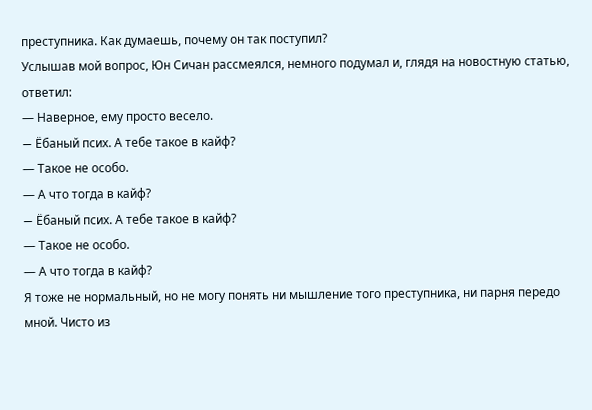преступника. Как думаешь, почему он так поступил?
Услышав мой вопрос, Юн Сичан рассмеялся, немного подумал и, глядя на новостную статью, ответил:
— Наверное, ему просто весело.
— Ëбаный псих. А тебе такое в кайф?
— Такое не особо.
— А что тогда в кайф?
— Ëбаный псих. А тебе такое в кайф?
— Такое не особо.
— А что тогда в кайф?
Я тоже не нормальный, но не могу понять ни мышление того преступника, ни парня передо мной. Чисто из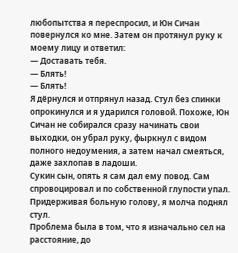любопытства я переспросил, и Юн Сичан повернулся ко мне. Затем он протянул руку к моему лицу и ответил:
— Доставать тебя.
— Блять!
— Блять!
Я дёрнулся и отпрянул назад. Стул без спинки опрокинулся и я ударился головой. Похоже, Юн Сичан не собирался сразу начинать свои выходки, он убрал руку, фыркнул с видом полного недоумения, а затем начал смеяться, даже захлопав в ладоши.
Сукин сын, опять я сам дал ему повод. Сам спровоцировал и по собственной глупости упал.
Придерживая больную голову, я молча поднял стул.
Проблема была в том, что я изначально сел на расстояние, до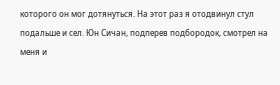которого он мог дотянуться. На этот раз я отодвинул стул подальше и сел. Юн Сичан, подперев подбородок, смотрел на меня и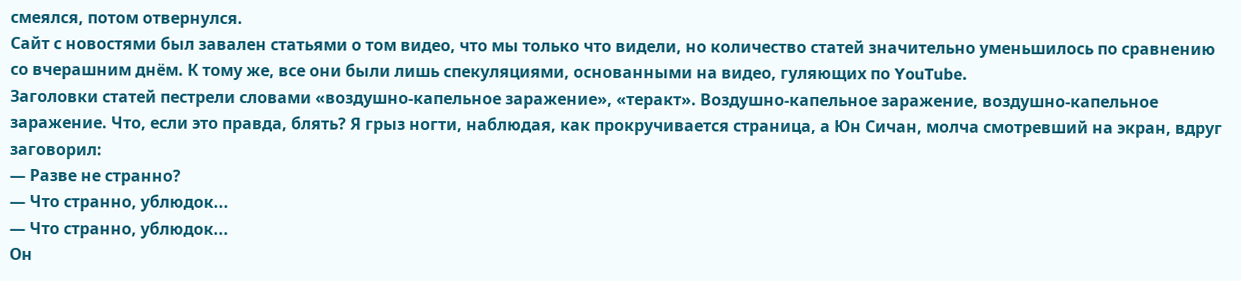смеялся, потом отвернулся.
Сайт с новостями был завален статьями о том видео, что мы только что видели, но количество статей значительно уменьшилось по сравнению со вчерашним днём. К тому же, все они были лишь спекуляциями, основанными на видео, гуляющих по YouTube.
Заголовки статей пестрели словами «воздушно-капельное заражение», «теракт». Воздушно-капельное заражение, воздушно-капельное заражение. Что, если это правда, блять? Я грыз ногти, наблюдая, как прокручивается страница, а Юн Сичан, молча смотревший на экран, вдруг заговорил:
— Разве не странно?
— Что странно, ублюдок...
— Что странно, ублюдок...
Он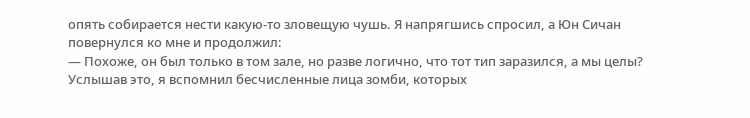опять собирается нести какую-то зловещую чушь. Я напрягшись спросил, а Юн Сичан повернулся ко мне и продолжил:
— Похоже, он был только в том зале, но разве логично, что тот тип заразился, а мы целы?
Услышав это, я вспомнил бесчисленные лица зомби, которых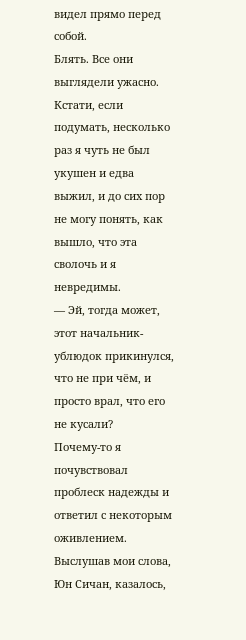видел прямо перед собой.
Блять. Все они выглядели ужасно. Кстати, если подумать, несколько раз я чуть не был укушен и едва выжил, и до сих пор не могу понять, как вышло, что эта сволочь и я невредимы.
— Эй, тогда может, этот начальник-ублюдок прикинулся, что не при чём, и просто врал, что его не кусали?
Почему-то я почувствовал проблеск надежды и ответил с некоторым оживлением. Выслушав мои слова, Юн Сичан, казалось,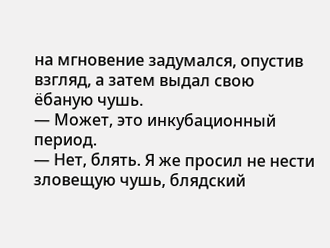на мгновение задумался, опустив взгляд, а затем выдал свою ёбаную чушь.
— Может, это инкубационный период.
— Нет, блять. Я же просил не нести зловещую чушь, блядский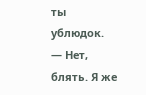ты ублюдок.
— Нет, блять. Я же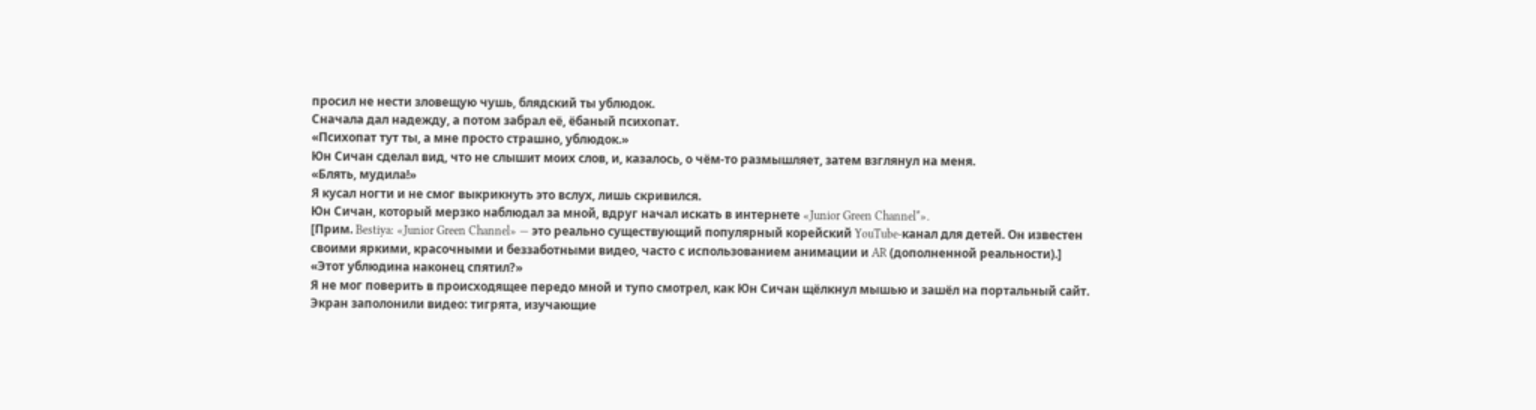просил не нести зловещую чушь, блядский ты ублюдок.
Сначала дал надежду, а потом забрал её, ёбаный психопат.
«Психопат тут ты, а мне просто страшно, ублюдок.»
Юн Сичан сделал вид, что не слышит моих слов, и, казалось, о чём-то размышляет, затем взглянул на меня.
«Блять, мудила!»
Я кусал ногти и не смог выкрикнуть это вслух, лишь скривился.
Юн Сичан, который мерзко наблюдал за мной, вдруг начал искать в интернете «Junior Green Channel*».
[Прим. Bestiya: «Junior Green Channel» — это реально существующий популярный корейский YouTube-канал для детей. Он известен своими яркими, красочными и беззаботными видео, часто с использованием анимации и AR (дополненной реальности).]
«Этот ублюдина наконец спятил?»
Я не мог поверить в происходящее передо мной и тупо смотрел, как Юн Сичан щёлкнул мышью и зашёл на портальный сайт.
Экран заполонили видео: тигрята, изучающие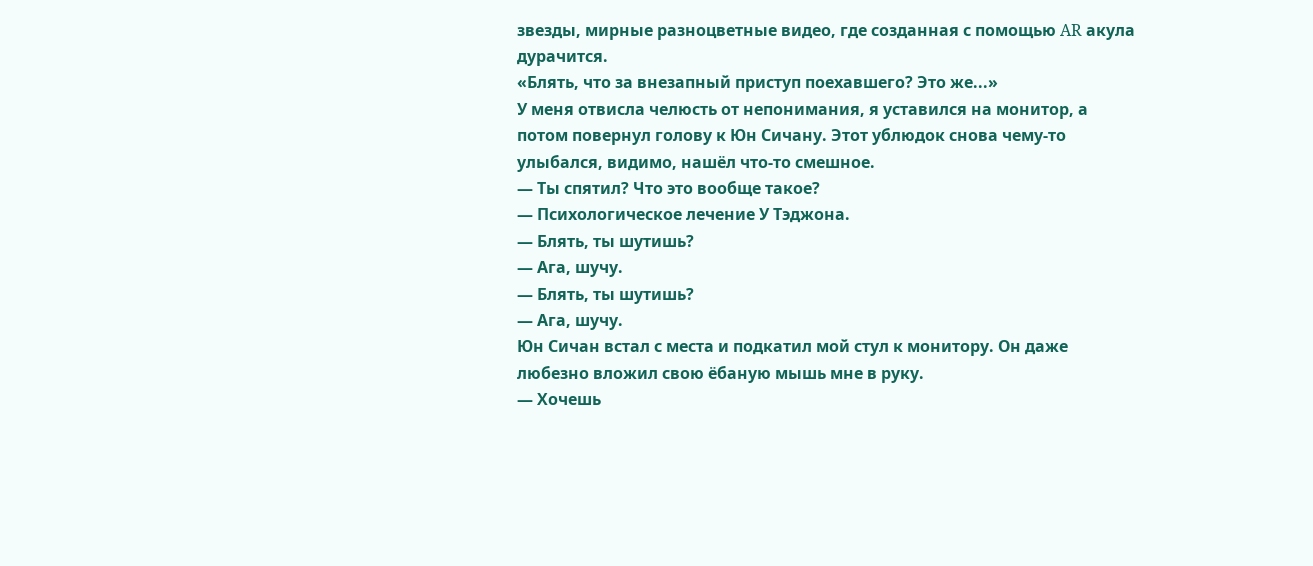звезды, мирные разноцветные видео, где созданная с помощью AR акула дурачится.
«Блять, что за внезапный приступ поехавшего? Это же...»
У меня отвисла челюсть от непонимания, я уставился на монитор, а потом повернул голову к Юн Сичану. Этот ублюдок снова чему-то улыбался, видимо, нашёл что-то смешное.
— Ты спятил? Что это вообще такое?
— Психологическое лечение У Тэджона.
— Блять, ты шутишь?
— Ага, шучу.
— Блять, ты шутишь?
— Ага, шучу.
Юн Сичан встал с места и подкатил мой стул к монитору. Он даже любезно вложил свою ёбаную мышь мне в руку.
— Хочешь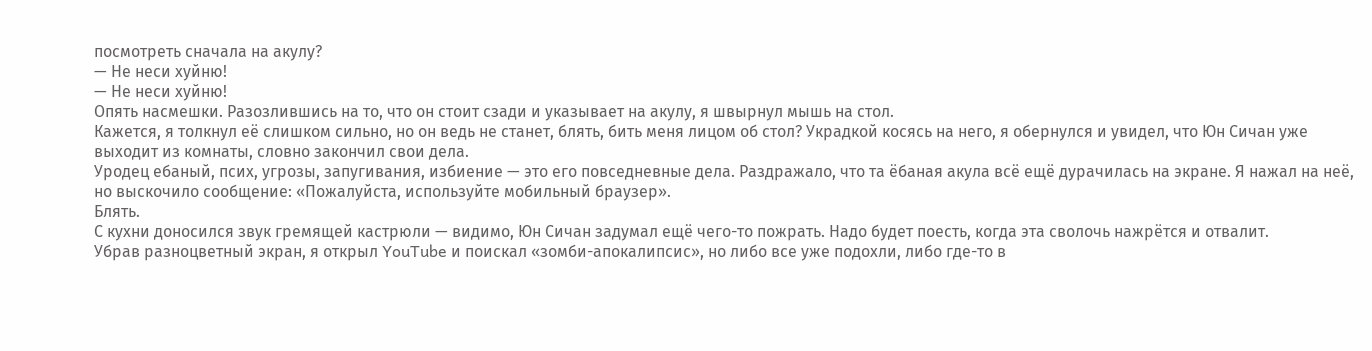посмотреть сначала на акулу?
— Не неси хуйню!
— Не неси хуйню!
Опять насмешки. Разозлившись на то, что он стоит сзади и указывает на акулу, я швырнул мышь на стол.
Кажется, я толкнул её слишком сильно, но он ведь не станет, блять, бить меня лицом об стол? Украдкой косясь на него, я обернулся и увидел, что Юн Сичан уже выходит из комнаты, словно закончил свои дела.
Уродец ебаный, псих, угрозы, запугивания, избиение — это его повседневные дела. Раздражало, что та ёбаная акула всё ещё дурачилась на экране. Я нажал на неё, но выскочило сообщение: «Пожалуйста, используйте мобильный браузер».
Блять.
С кухни доносился звук гремящей кастрюли — видимо, Юн Сичан задумал ещё чего-то пожрать. Надо будет поесть, когда эта сволочь нажрётся и отвалит.
Убрав разноцветный экран, я открыл YouTube и поискал «зомби-апокалипсис», но либо все уже подохли, либо где-то в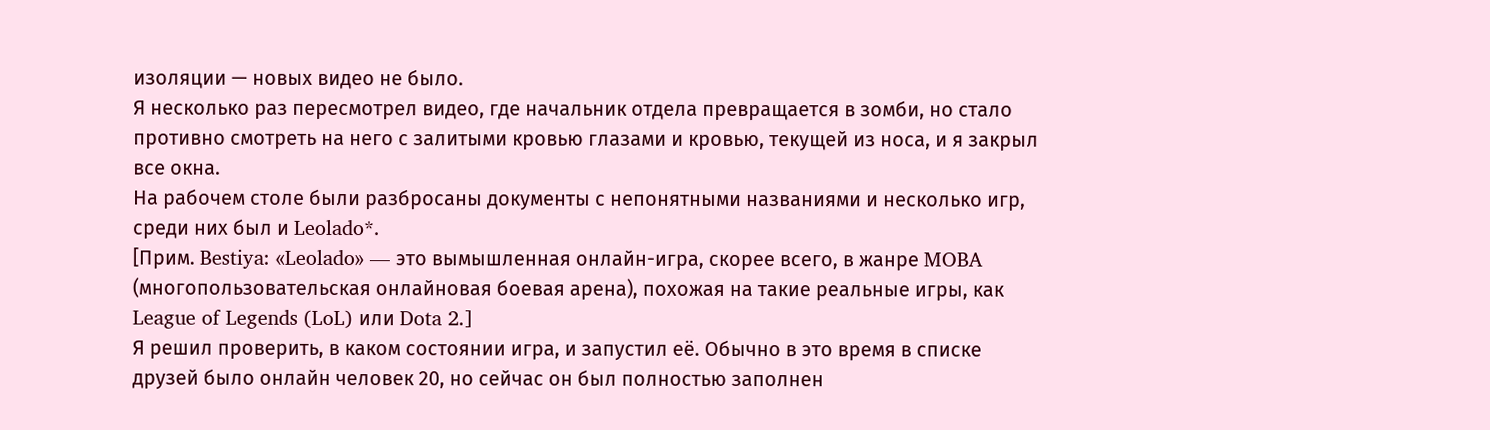изоляции — новых видео не было.
Я несколько раз пересмотрел видео, где начальник отдела превращается в зомби, но стало противно смотреть на него с залитыми кровью глазами и кровью, текущей из носа, и я закрыл все окна.
На рабочем столе были разбросаны документы с непонятными названиями и несколько игр, среди них был и Leolado*.
[Прим. Bestiya: «Leolado» — это вымышленная онлайн-игра, скорее всего, в жанре MOBA (многопользовательская онлайновая боевая арена), похожая на такие реальные игры, как League of Legends (LoL) или Dota 2.]
Я решил проверить, в каком состоянии игра, и запустил её. Обычно в это время в списке друзей было онлайн человек 20, но сейчас он был полностью заполнен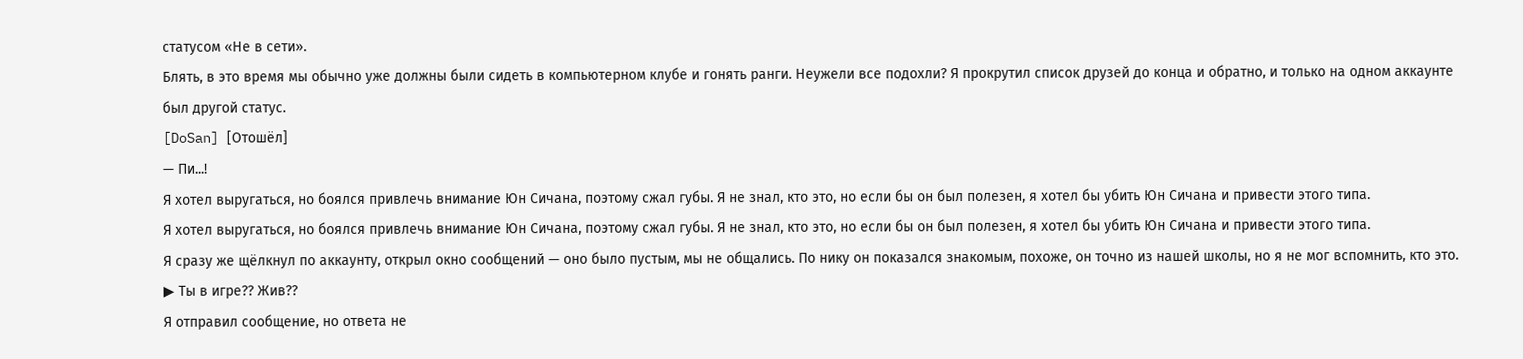статусом «Не в сети».
Блять, в это время мы обычно уже должны были сидеть в компьютерном клубе и гонять ранги. Неужели все подохли? Я прокрутил список друзей до конца и обратно, и только на одном аккаунте был другой статус.
[DoSan] [Отошёл]
— Пи...!
Я хотел выругаться, но боялся привлечь внимание Юн Сичана, поэтому сжал губы. Я не знал, кто это, но если бы он был полезен, я хотел бы убить Юн Сичана и привести этого типа.
Я хотел выругаться, но боялся привлечь внимание Юн Сичана, поэтому сжал губы. Я не знал, кто это, но если бы он был полезен, я хотел бы убить Юн Сичана и привести этого типа.
Я сразу же щёлкнул по аккаунту, открыл окно сообщений — оно было пустым, мы не общались. По нику он показался знакомым, похоже, он точно из нашей школы, но я не мог вспомнить, кто это.
▶ Ты в игре?? Жив??
Я отправил сообщение, но ответа не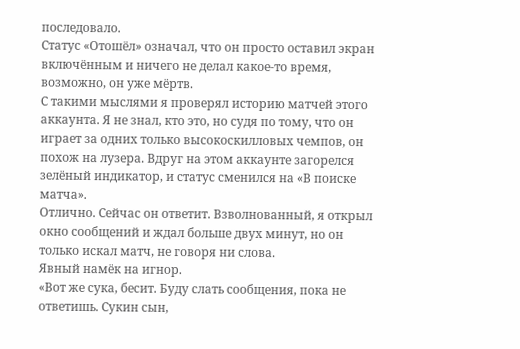последовало.
Статус «Отошёл» означал, что он просто оставил экран включённым и ничего не делал какое-то время, возможно, он уже мёртв.
С такими мыслями я проверял историю матчей этого аккаунта. Я не знал, кто это, но судя по тому, что он играет за одних только высокоскилловых чемпов, он похож на лузера. Вдруг на этом аккаунте загорелся зелёный индикатор, и статус сменился на «В поиске матча».
Отлично. Сейчас он ответит. Взволнованный, я открыл окно сообщений и ждал больше двух минут, но он только искал матч, не говоря ни слова.
Явный намёк на игнор.
«Вот же сука, бесит. Буду слать сообщения, пока не ответишь. Сукин сын,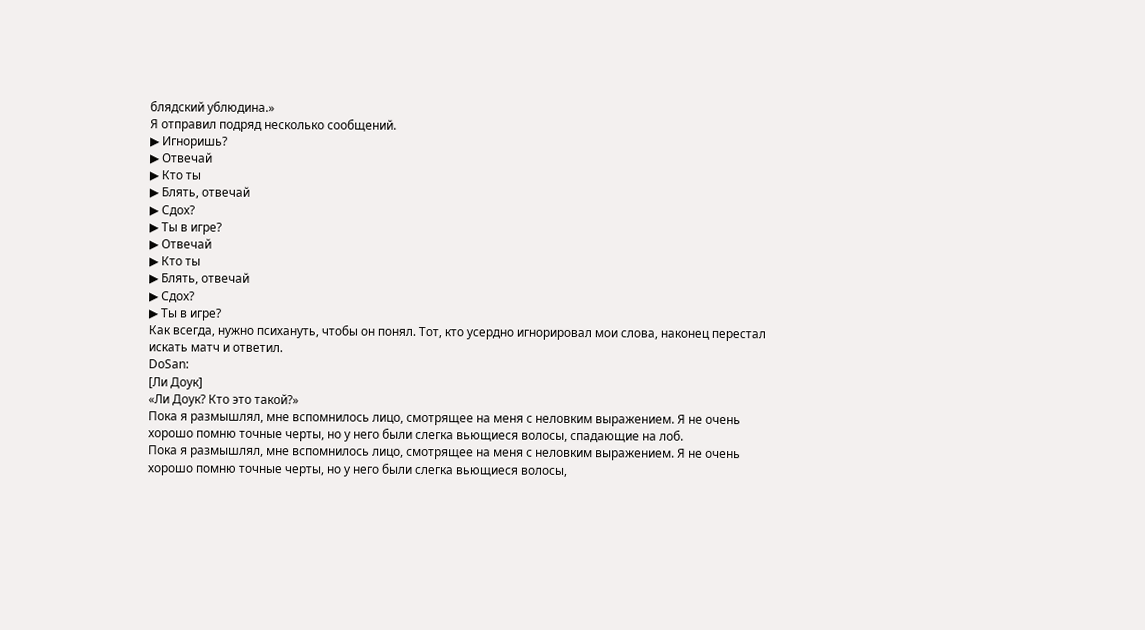блядский ублюдина.»
Я отправил подряд несколько сообщений.
▶ Игноришь?
▶ Отвечай
▶ Кто ты
▶ Блять, отвечай
▶ Сдох?
▶ Ты в игре?
▶ Отвечай
▶ Кто ты
▶ Блять, отвечай
▶ Сдох?
▶ Ты в игре?
Как всегда, нужно психануть, чтобы он понял. Тот, кто усердно игнорировал мои слова, наконец перестал искать матч и ответил.
DoSan:
[Ли Доук]
«Ли Доук? Кто это такой?»
Пока я размышлял, мне вспомнилось лицо, смотрящее на меня с неловким выражением. Я не очень хорошо помню точные черты, но у него были слегка вьющиеся волосы, спадающие на лоб.
Пока я размышлял, мне вспомнилось лицо, смотрящее на меня с неловким выражением. Я не очень хорошо помню точные черты, но у него были слегка вьющиеся волосы,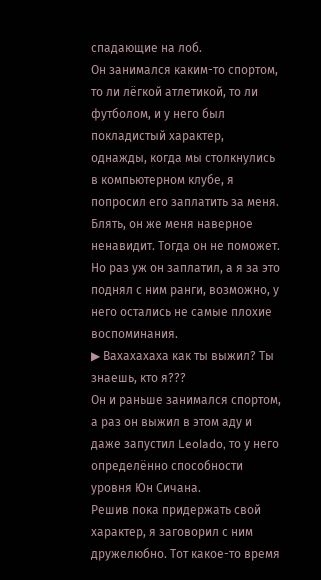спадающие на лоб.
Он занимался каким-то спортом, то ли лёгкой атлетикой, то ли футболом, и у него был покладистый характер, однажды, когда мы столкнулись в компьютерном клубе, я попросил его заплатить за меня.
Блять, он же меня наверное ненавидит. Тогда он не поможет. Но раз уж он заплатил, а я за это поднял с ним ранги, возможно, у него остались не самые плохие воспоминания.
▶ Вахахахаха как ты выжил? Ты знаешь, кто я???
Он и раньше занимался спортом, а раз он выжил в этом аду и даже запустил Leolado, то у него определённо способности уровня Юн Сичана.
Решив пока придержать свой характер, я заговорил с ним дружелюбно. Тот какое-то время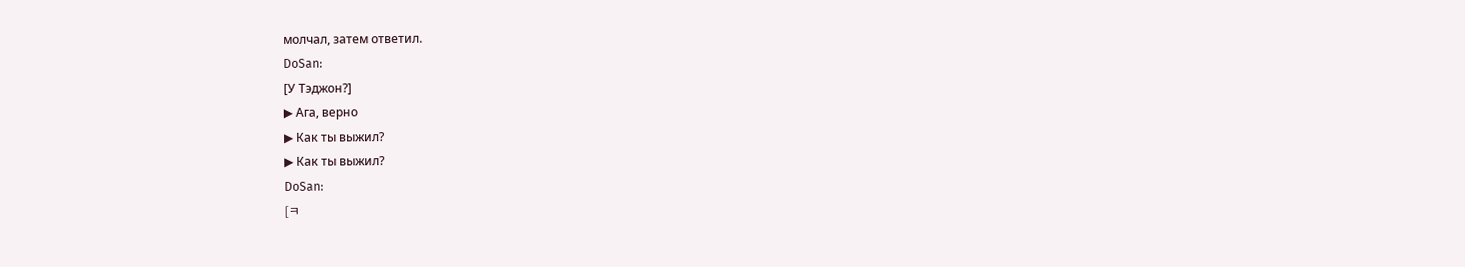молчал, затем ответил.
DoSan:
[У Тэджон?]
▶ Ага, верно
▶ Как ты выжил?
▶ Как ты выжил?
DoSan:
[ㅋ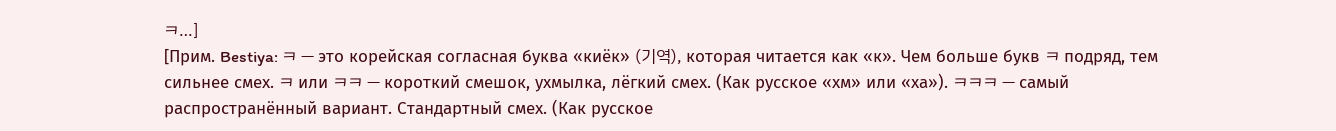ㅋ…]
[Прим. Bestiya: ㅋ — это корейская согласная буква «киёк» (기역), которая читается как «к». Чем больше букв ㅋ подряд, тем сильнее смех. ㅋ или ㅋㅋ — короткий смешок, ухмылка, лёгкий смех. (Как русское «хм» или «ха»). ㅋㅋㅋ — самый распространённый вариант. Стандартный смех. (Как русское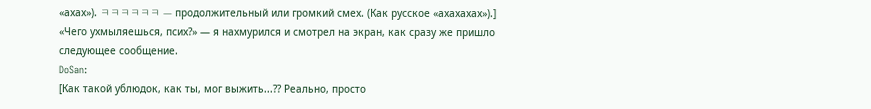«ахах»). ㅋㅋㅋㅋㅋㅋ — продолжительный или громкий смех. (Как русское «ахахахах»).]
«Чего ухмыляешься, псих?» — я нахмурился и смотрел на экран, как сразу же пришло следующее сообщение.
DoSan:
[Как такой ублюдок, как ты, мог выжить...?? Реально, просто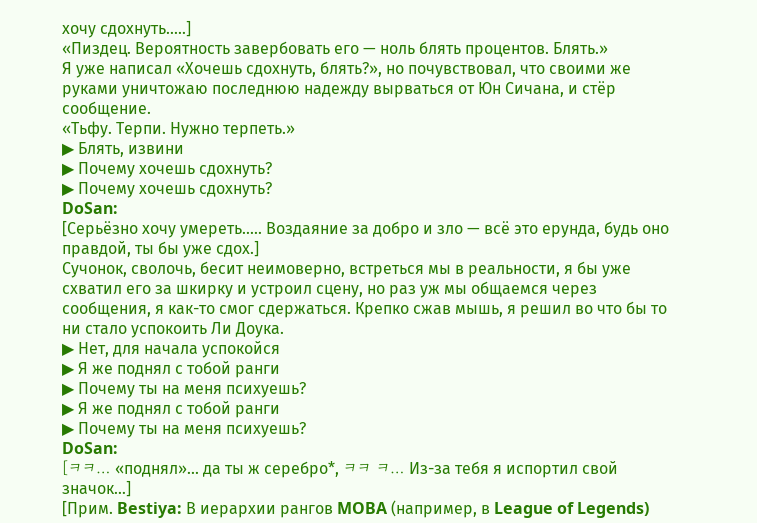хочу сдохнуть.....]
«Пиздец. Вероятность завербовать его — ноль блять процентов. Блять.»
Я уже написал «Хочешь сдохнуть, блять?», но почувствовал, что своими же руками уничтожаю последнюю надежду вырваться от Юн Сичана, и стёр сообщение.
«Тьфу. Терпи. Нужно терпеть.»
▶ Блять, извини
▶ Почему хочешь сдохнуть?
▶ Почему хочешь сдохнуть?
DoSan:
[Серьёзно хочу умереть..... Воздаяние за добро и зло — всё это ерунда, будь оно правдой, ты бы уже сдох.]
Сучонок, сволочь, бесит неимоверно, встреться мы в реальности, я бы уже схватил его за шкирку и устроил сцену, но раз уж мы общаемся через сообщения, я как-то смог сдержаться. Крепко сжав мышь, я решил во что бы то ни стало успокоить Ли Доука.
▶ Нет, для начала успокойся
▶ Я же поднял с тобой ранги
▶ Почему ты на меня психуешь?
▶ Я же поднял с тобой ранги
▶ Почему ты на меня психуешь?
DoSan:
[ㅋㅋ… «поднял»... да ты ж серебро*, ㅋㅋ ㅋ… Из-за тебя я испортил свой значок…]
[Прим. Bestiya: В иерархии рангов MOBA (например, в League of Legends)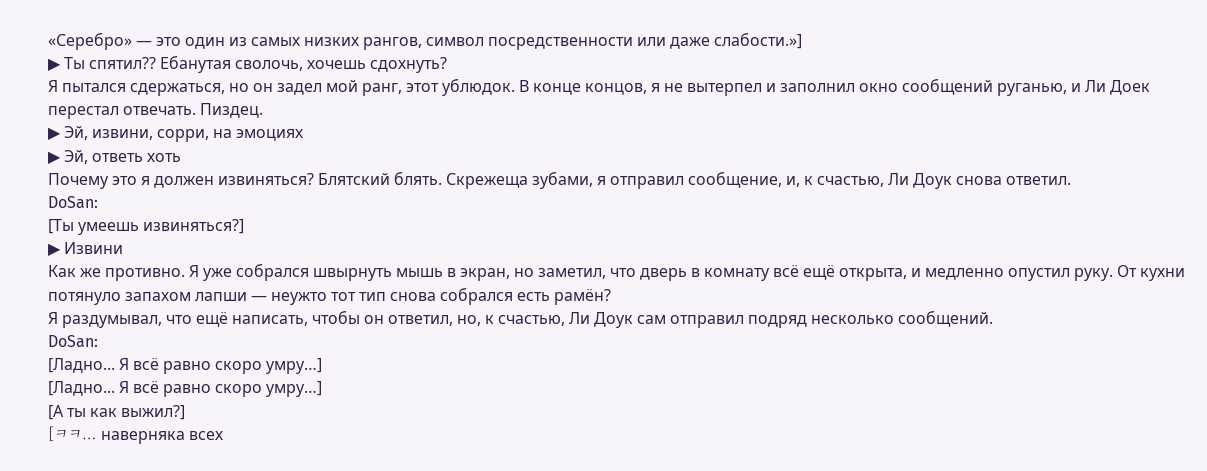«Серебро» — это один из самых низких рангов, символ посредственности или даже слабости.»]
▶ Ты спятил?? Ебанутая сволочь, хочешь сдохнуть?
Я пытался сдержаться, но он задел мой ранг, этот ублюдок. В конце концов, я не вытерпел и заполнил окно сообщений руганью, и Ли Доeк перестал отвечать. Пиздец.
▶ Эй, извини, сорри, на эмоциях
▶ Эй, ответь хоть
Почему это я должен извиняться? Блятский блять. Скрежеща зубами, я отправил сообщение, и, к счастью, Ли Доук снова ответил.
DoSan:
[Ты умеешь извиняться?]
▶ Извини
Как же противно. Я уже собрался швырнуть мышь в экран, но заметил, что дверь в комнату всё ещё открыта, и медленно опустил руку. От кухни потянуло запахом лапши — неужто тот тип снова собрался есть рамён?
Я раздумывал, что ещё написать, чтобы он ответил, но, к счастью, Ли Доук сам отправил подряд несколько сообщений.
DoSan:
[Ладно... Я всё равно скоро умру…]
[Ладно... Я всё равно скоро умру…]
[А ты как выжил?]
[ㅋㅋ… наверняка всех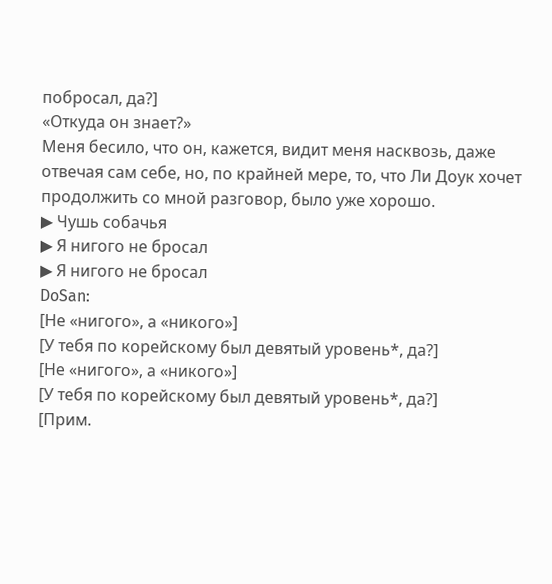побросал, да?]
«Откуда он знает?»
Меня бесило, что он, кажется, видит меня насквозь, даже отвечая сам себе, но, по крайней мере, то, что Ли Доук хочет продолжить со мной разговор, было уже хорошо.
▶ Чушь собачья
▶ Я нигого не бросал
▶ Я нигого не бросал
DoSan:
[Не «нигого», а «никого»]
[У тебя по корейскому был девятый уровень*, да?]
[Не «нигого», а «никого»]
[У тебя по корейскому был девятый уровень*, да?]
[Прим.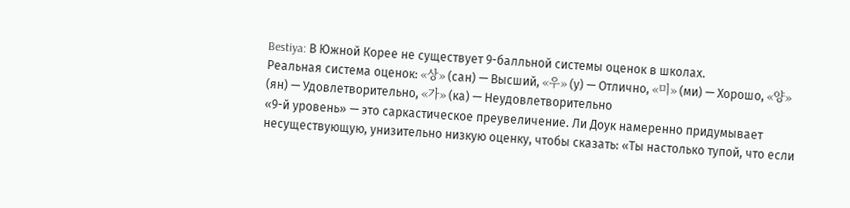Bestiya: В Южной Корее не существует 9-балльной системы оценок в школах.
Реальная система оценок: «상» (сан) — Высший, «우» (у) — Отлично, «미» (ми) — Хорошо, «양» (ян) — Удовлетворительно, «가» (ка) — Неудовлетворительно
«9-й уровень» — это саркастическое преувеличение. Ли Доук намеренно придумывает несуществующую, унизительно низкую оценку, чтобы сказать: «Ты настолько тупой, что если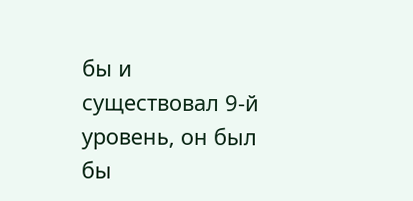бы и существовал 9-й уровень, он был бы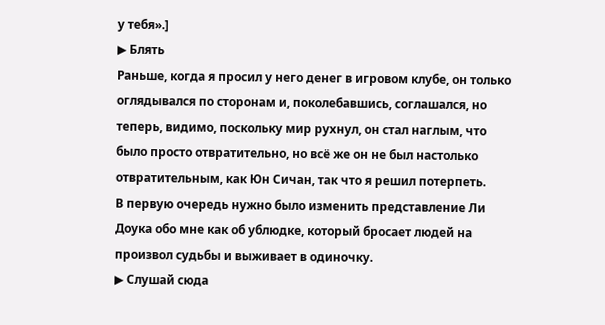у тебя».]
▶ Блять
Раньше, когда я просил у него денег в игровом клубе, он только оглядывался по сторонам и, поколебавшись, соглашался, но теперь, видимо, поскольку мир рухнул, он стал наглым, что было просто отвратительно, но всё же он не был настолько отвратительным, как Юн Сичан, так что я решил потерпеть.
В первую очередь нужно было изменить представление Ли Доука обо мне как об ублюдке, который бросает людей на произвол судьбы и выживает в одиночку.
▶ Слушай сюда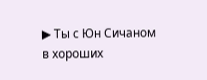▶ Ты с Юн Сичаном в хороших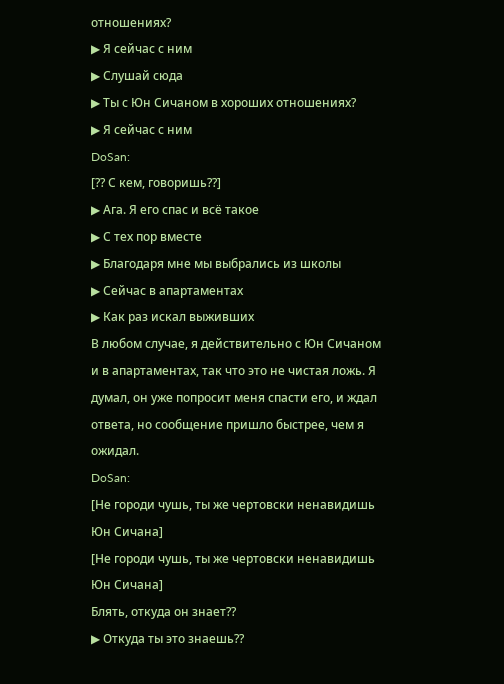отношениях?
▶ Я сейчас с ним
▶ Слушай сюда
▶ Ты с Юн Сичаном в хороших отношениях?
▶ Я сейчас с ним
DoSan:
[?? С кем, говоришь??]
▶ Ага. Я его спас и всё такое
▶ С тех пор вместе
▶ Благодаря мне мы выбрались из школы
▶ Сейчас в апартаментах
▶ Как раз искал выживших
В любом случае, я действительно с Юн Сичаном и в апартаментах, так что это не чистая ложь. Я думал, он уже попросит меня спасти его, и ждал ответа, но сообщение пришло быстрее, чем я ожидал.
DoSan:
[Не городи чушь, ты же чертовски ненавидишь Юн Сичана]
[Не городи чушь, ты же чертовски ненавидишь Юн Сичана]
Блять, откуда он знает??
▶ Откуда ты это знаешь??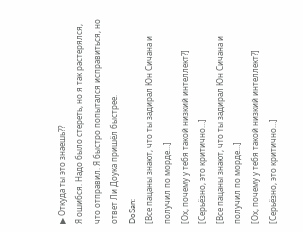▶ Откуда ты это знаешь??
Я ошибся. Надо было стереть, но я так растерялся, что отправил. Я быстро попытался исправиться, но ответ Ли Доука пришёл быстрее.
DoSan:
[Все пацаны знают, что ты задирал Юн Сичана и получил по морде…]
[Ох, почему у тебя такой низкий интеллект?]
[Серьёзно, это критично…]
[Все пацаны знают, что ты задирал Юн Сичана и получил по морде…]
[Ох, почему у тебя такой низкий интеллект?]
[Серьёзно, это критично…]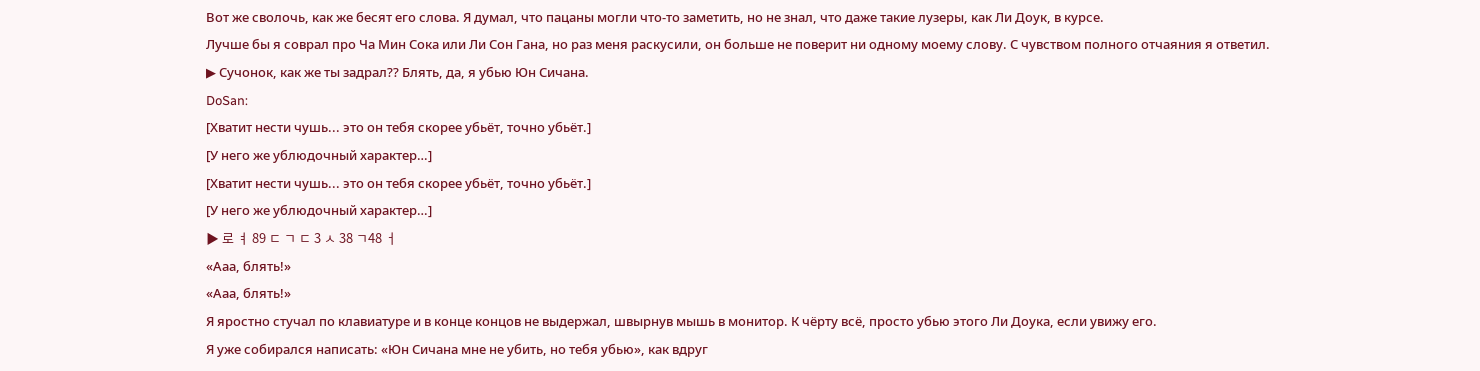Вот же сволочь, как же бесят его слова. Я думал, что пацаны могли что-то заметить, но не знал, что даже такие лузеры, как Ли Доук, в курсе.
Лучше бы я соврал про Ча Мин Сока или Ли Сон Гана, но раз меня раскусили, он больше не поверит ни одному моему слову. С чувством полного отчаяния я ответил.
▶ Сучонок, как же ты задрал?? Блять, да, я убью Юн Сичана.
DoSan:
[Хватит нести чушь... это он тебя скорее убьёт, точно убьёт.]
[У него же ублюдочный характер…]
[Хватит нести чушь... это он тебя скорее убьёт, точно убьёт.]
[У него же ублюдочный характер…]
▶ 로 ㅕ 89 ㄷ ㄱ ㄷ 3 ㅅ 38 ㄱ48 ㅓ
«Ааа, блять!»
«Ааа, блять!»
Я яростно стучал по клавиатуре и в конце концов не выдержал, швырнув мышь в монитор. К чёрту всё, просто убью этого Ли Доука, если увижу его.
Я уже собирался написать: «Юн Сичана мне не убить, но тебя убью», как вдруг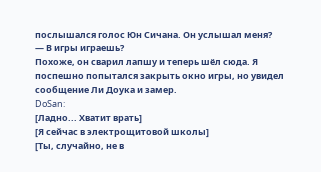послышался голос Юн Сичана. Он услышал меня?
— В игры играешь?
Похоже, он сварил лапшу и теперь шёл сюда. Я поспешно попытался закрыть окно игры, но увидел сообщение Ли Доука и замер.
DoSan:
[Ладно... Хватит врать]
[Я сейчас в электрощитовой школы]
[Ты, случайно, не в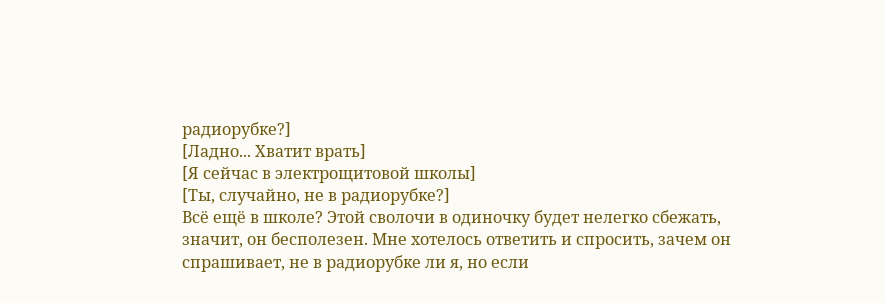радиорубке?]
[Ладно... Хватит врать]
[Я сейчас в электрощитовой школы]
[Ты, случайно, не в радиорубке?]
Всё ещё в школе? Этой сволочи в одиночку будет нелегко сбежать, значит, он бесполезен. Мне хотелось ответить и спросить, зачем он спрашивает, не в радиорубке ли я, но если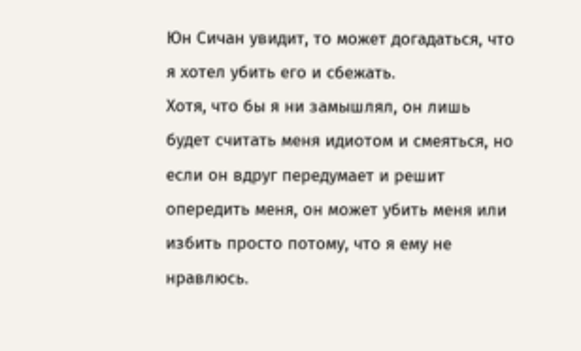Юн Сичан увидит, то может догадаться, что я хотел убить его и сбежать.
Хотя, что бы я ни замышлял, он лишь будет считать меня идиотом и смеяться, но если он вдруг передумает и решит опередить меня, он может убить меня или избить просто потому, что я ему не нравлюсь.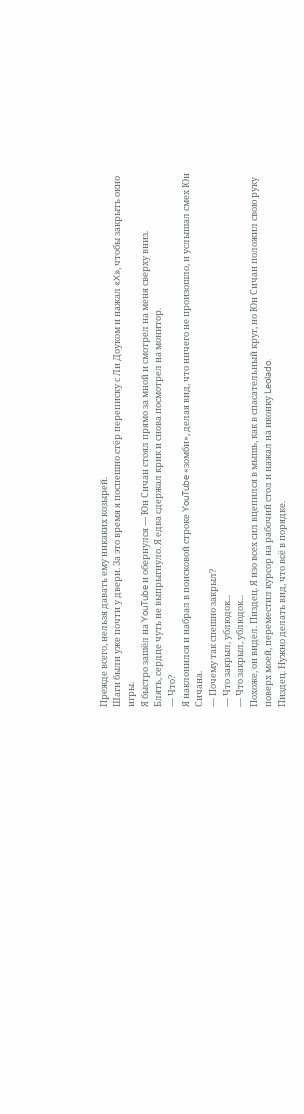Прежде всего, нельзя давать ему никаких козырей.
Шаги были уже почти у двери. За это время я поспешно стёр переписку с Ли Доуком и нажал «X», чтобы закрыть окно игры.
Я быстро зашёл на YouTube и обернулся — Юн Сичан стоял прямо за мной и смотрел на меня сверху вниз.
Блять, сердце чуть не выпрыгнуло. Я едва сдержал крик и снова посмотрел на монитор.
— Что?
Я наклонился и набрал в поисковой строке YouTube «зомби», делая вид, что ничего не произошло, и услышал смех Юн Сичана.
— Почему так спешно закрыл?
— Что закрыл, ублюдок...
— Что закрыл, ублюдок...
Похоже, он видел. Пиздец. Я изо всех сил вцепился в мышь, как в спасательный круг, но Юн Сичан положил свою руку поверх моей, переместил курсор на рабочий стол и нажал на иконку Leolado.
Пиздец. Нужно делать вид, что всё в порядке.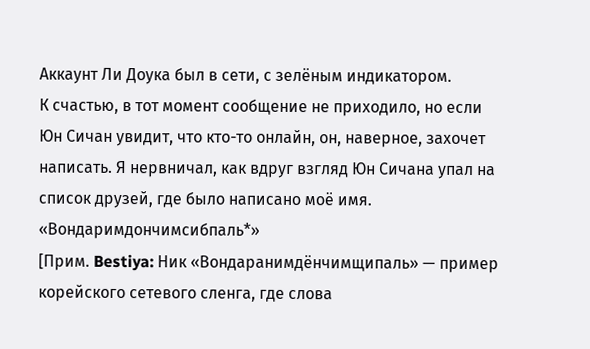Аккаунт Ли Доука был в сети, с зелёным индикатором.
К счастью, в тот момент сообщение не приходило, но если Юн Сичан увидит, что кто-то онлайн, он, наверное, захочет написать. Я нервничал, как вдруг взгляд Юн Сичана упал на список друзей, где было написано моё имя.
«Вондаримдончимсибпаль*»
[Прим. Bestiya: Ник «Вондаранимдёнчимщипаль» — пример корейского сетевого сленга, где слова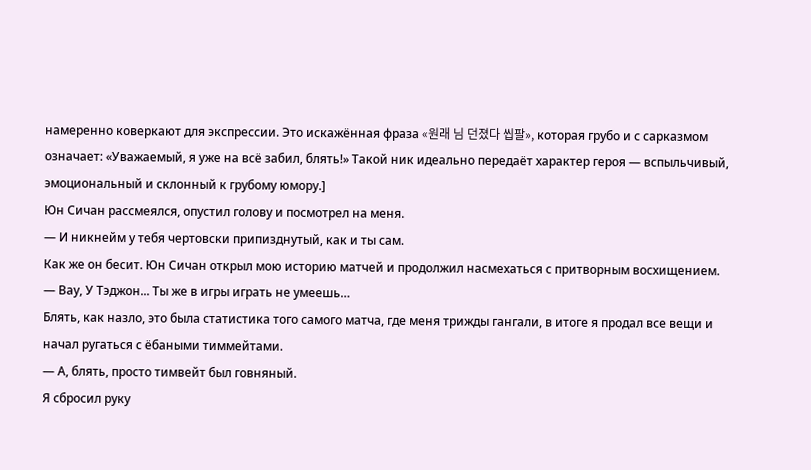намеренно коверкают для экспрессии. Это искажённая фраза «원래 님 던졌다 씹팔», которая грубо и с сарказмом означает: «Уважаемый, я уже на всё забил, блять!» Такой ник идеально передаёт характер героя — вспыльчивый, эмоциональный и склонный к грубому юмору.]
Юн Сичан рассмеялся, опустил голову и посмотрел на меня.
— И никнейм у тебя чертовски припизднутый, как и ты сам.
Как же он бесит. Юн Сичан открыл мою историю матчей и продолжил насмехаться с притворным восхищением.
— Вау, У Тэджон... Ты же в игры играть не умеешь…
Блять, как назло, это была статистика того самого матча, где меня трижды гангали, в итоге я продал все вещи и начал ругаться с ёбаными тиммейтами.
— А, блять, просто тимвейт был говняный.
Я сбросил руку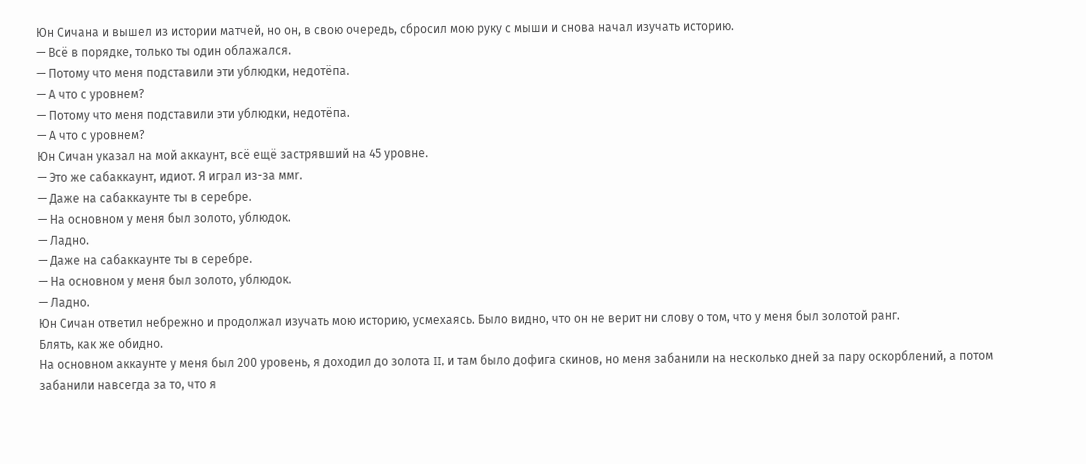Юн Сичана и вышел из истории матчей, но он, в свою очередь, сбросил мою руку с мыши и снова начал изучать историю.
— Всё в порядке, только ты один облажался.
— Потому что меня подставили эти ублюдки, недотёпа.
— А что с уровнем?
— Потому что меня подставили эти ублюдки, недотёпа.
— А что с уровнем?
Юн Сичан указал на мой аккаунт, всё ещё застрявший на 45 уровне.
— Это же сабаккаунт, идиот. Я играл из-за ммr.
— Даже на сабаккаунте ты в серебре.
— На основном у меня был золото, ублюдок.
— Ладно.
— Даже на сабаккаунте ты в серебре.
— На основном у меня был золото, ублюдок.
— Ладно.
Юн Сичан ответил небрежно и продолжал изучать мою историю, усмехаясь. Было видно, что он не верит ни слову о том, что у меня был золотой ранг.
Блять, как же обидно.
На основном аккаунте у меня был 200 уровень, я доходил до золота II, и там было дофига скинов, но меня забанили на несколько дней за пару оскорблений, а потом забанили навсегда за то, что я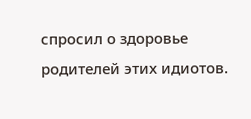спросил о здоровье родителей этих идиотов.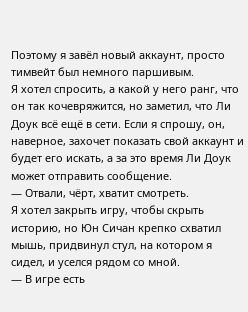Поэтому я завёл новый аккаунт, просто тимвейт был немного паршивым.
Я хотел спросить, а какой у него ранг, что он так кочевряжится, но заметил, что Ли Доук всё ещё в сети. Если я спрошу, он, наверное, захочет показать свой аккаунт и будет его искать, а за это время Ли Доук может отправить сообщение.
— Отвали, чёрт, хватит смотреть.
Я хотел закрыть игру, чтобы скрыть историю, но Юн Сичан крепко схватил мышь, придвинул стул, на котором я сидел, и уселся рядом со мной.
— В игре есть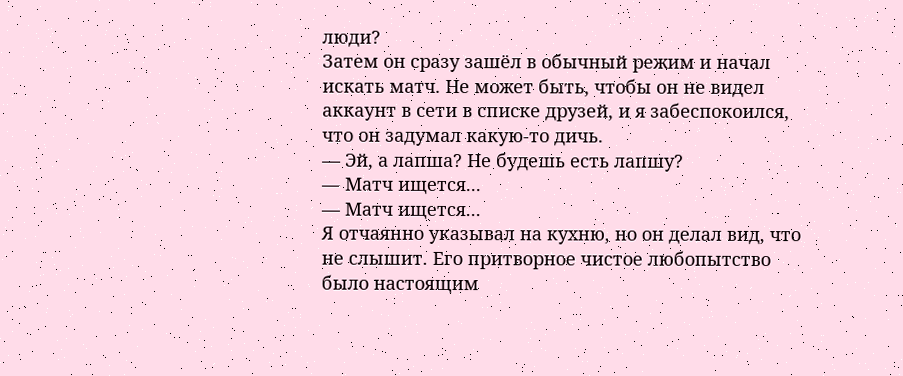люди?
Затем он сразу зашёл в обычный режим и начал искать матч. Не может быть, чтобы он не видел аккаунт в сети в списке друзей, и я забеспокоился, что он задумал какую-то дичь.
— Эй, а лапша? Не будешь есть лапшу?
— Матч ищется...
— Матч ищется...
Я отчаянно указывал на кухню, но он делал вид, что не слышит. Его притворное чистое любопытство было настоящим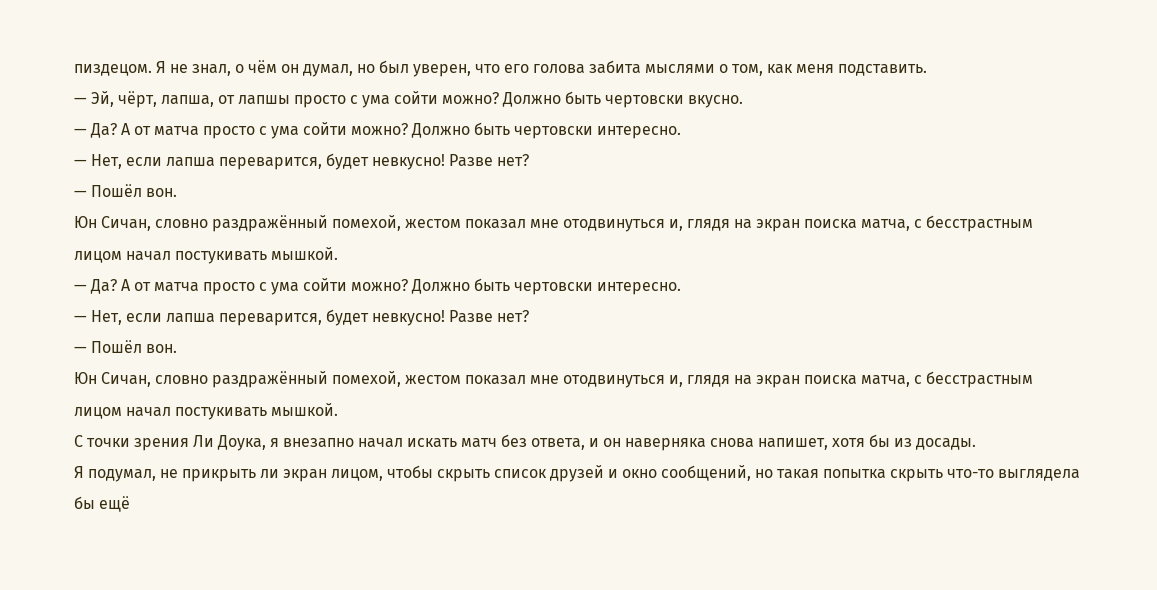пиздецом. Я не знал, о чём он думал, но был уверен, что его голова забита мыслями о том, как меня подставить.
— Эй, чёрт, лапша, от лапшы просто с ума сойти можно? Должно быть чертовски вкусно.
— Да? А от матча просто с ума сойти можно? Должно быть чертовски интересно.
— Нет, если лапша переварится, будет невкусно! Разве нет?
— Пошёл вон.
Юн Сичан, словно раздражённый помехой, жестом показал мне отодвинуться и, глядя на экран поиска матча, с бесстрастным лицом начал постукивать мышкой.
— Да? А от матча просто с ума сойти можно? Должно быть чертовски интересно.
— Нет, если лапша переварится, будет невкусно! Разве нет?
— Пошёл вон.
Юн Сичан, словно раздражённый помехой, жестом показал мне отодвинуться и, глядя на экран поиска матча, с бесстрастным лицом начал постукивать мышкой.
С точки зрения Ли Доука, я внезапно начал искать матч без ответа, и он наверняка снова напишет, хотя бы из досады.
Я подумал, не прикрыть ли экран лицом, чтобы скрыть список друзей и окно сообщений, но такая попытка скрыть что-то выглядела бы ещё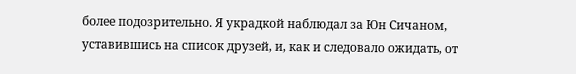более подозрительно. Я украдкой наблюдал за Юн Сичаном, уставившись на список друзей, и, как и следовало ожидать, от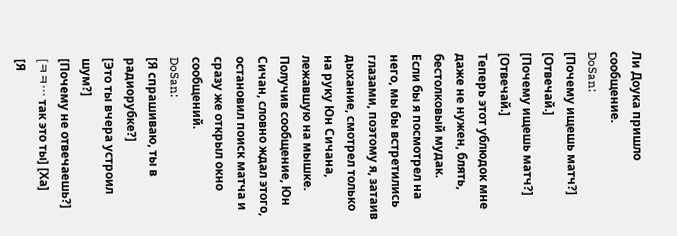Ли Доука пришло сообщение.
DoSan:
[Почему ищешь матч?]
[Отвечай.]
[Почему ищешь матч?]
[Отвечай.]
Теперь этот ублюдок мне даже не нужен, блять, бестолковый мудак.
Если бы я посмотрел на него, мы бы встретились глазами, поэтому я, затаив дыхание, смотрел только на руку Юн Сичана, лежавшую на мышке. Получив сообщение, Юн Сичан, словно ждал этого, остановил поиск матча и сразу же открыл окно сообщений.
DoSan:
[Я спрашиваю, ты в радиорубке?]
[Это ты вчера устроил шум?]
[Почему не отвечаешь?]
[ㅋㅋ… так это ты] [Ха]
[Я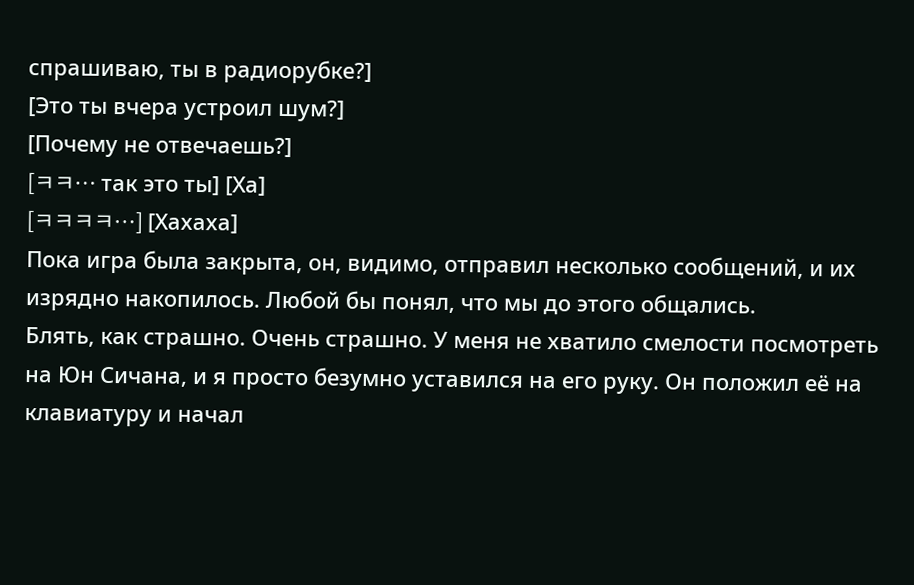спрашиваю, ты в радиорубке?]
[Это ты вчера устроил шум?]
[Почему не отвечаешь?]
[ㅋㅋ… так это ты] [Ха]
[ㅋㅋㅋㅋ…] [Хахаха]
Пока игра была закрыта, он, видимо, отправил несколько сообщений, и их изрядно накопилось. Любой бы понял, что мы до этого общались.
Блять, как страшно. Очень страшно. У меня не хватило смелости посмотреть на Юн Сичана, и я просто безумно уставился на его руку. Он положил её на клавиатуру и начал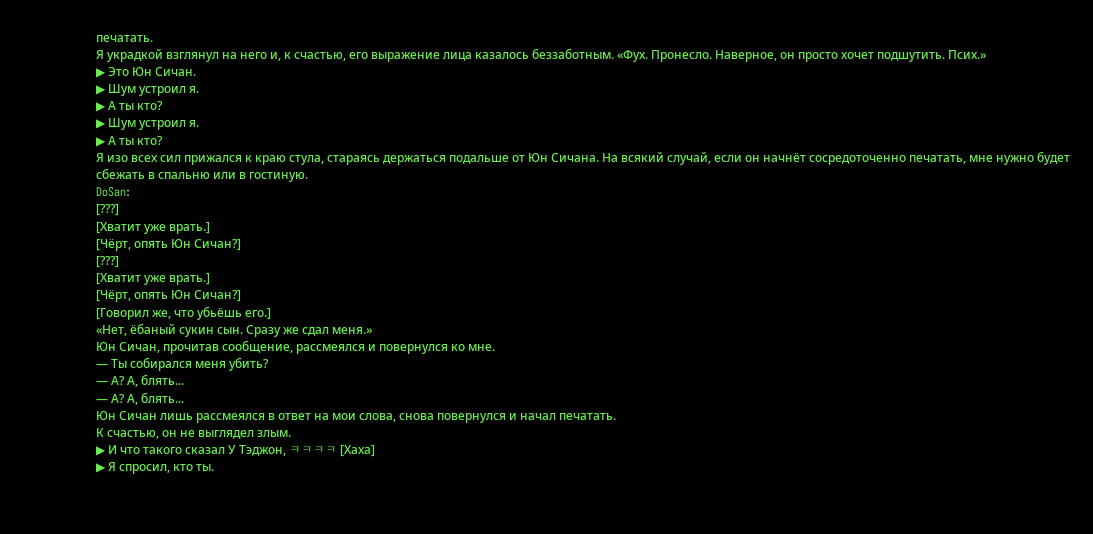печатать.
Я украдкой взглянул на него и, к счастью, его выражение лица казалось беззаботным. «Фух. Пронесло. Наверное, он просто хочет подшутить. Псих.»
▶ Это Юн Сичан.
▶ Шум устроил я.
▶ А ты кто?
▶ Шум устроил я.
▶ А ты кто?
Я изо всех сил прижался к краю стула, стараясь держаться подальше от Юн Сичана. На всякий случай, если он начнёт сосредоточенно печатать, мне нужно будет сбежать в спальню или в гостиную.
DoSan:
[???]
[Хватит уже врать.]
[Чёрт, опять Юн Сичан?]
[???]
[Хватит уже врать.]
[Чёрт, опять Юн Сичан?]
[Говорил же, что убьёшь его.]
«Нет, ёбаный сукин сын. Сразу же сдал меня.»
Юн Сичан, прочитав сообщение, рассмеялся и повернулся ко мне.
— Ты собирался меня убить?
— А? А, блять...
— А? А, блять...
Юн Сичан лишь рассмеялся в ответ на мои слова, снова повернулся и начал печатать.
К счастью, он не выглядел злым.
▶ И что такого сказал У Тэджон, ㅋㅋㅋㅋ [Хаха]
▶ Я спросил, кто ты.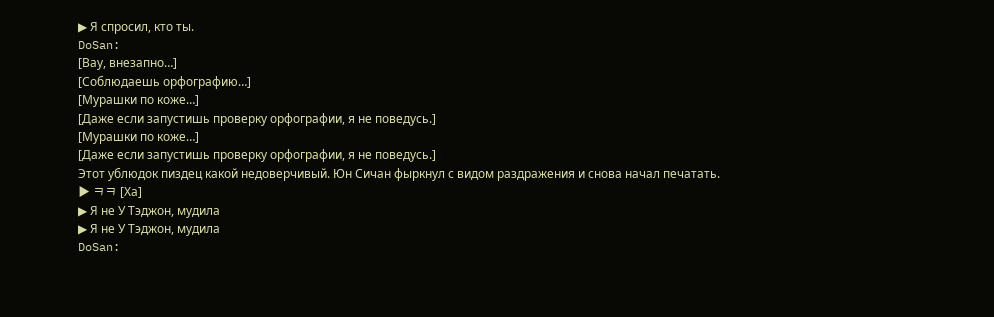▶ Я спросил, кто ты.
DoSan:
[Вау, внезапно…]
[Соблюдаешь орфографию…]
[Мурашки по коже…]
[Даже если запустишь проверку орфографии, я не поведусь.]
[Мурашки по коже…]
[Даже если запустишь проверку орфографии, я не поведусь.]
Этот ублюдок пиздец какой недоверчивый. Юн Сичан фыркнул с видом раздражения и снова начал печатать.
▶ ㅋㅋ [Ха]
▶ Я не У Тэджон, мудила
▶ Я не У Тэджон, мудила
DoSan: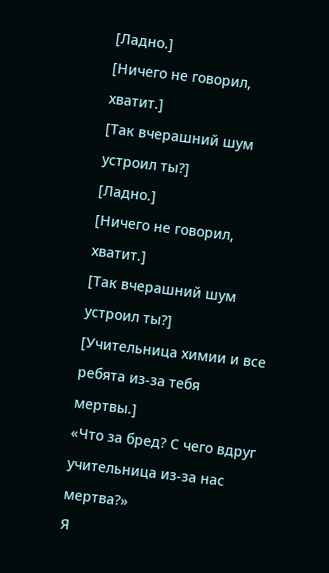[Ладно.]
[Ничего не говорил, хватит.]
[Так вчерашний шум устроил ты?]
[Ладно.]
[Ничего не говорил, хватит.]
[Так вчерашний шум устроил ты?]
[Учительница химии и все ребята из-за тебя мертвы.]
«Что за бред? С чего вдруг учительница из-за нас мертва?»
Я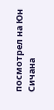посмотрел на Юн Сичана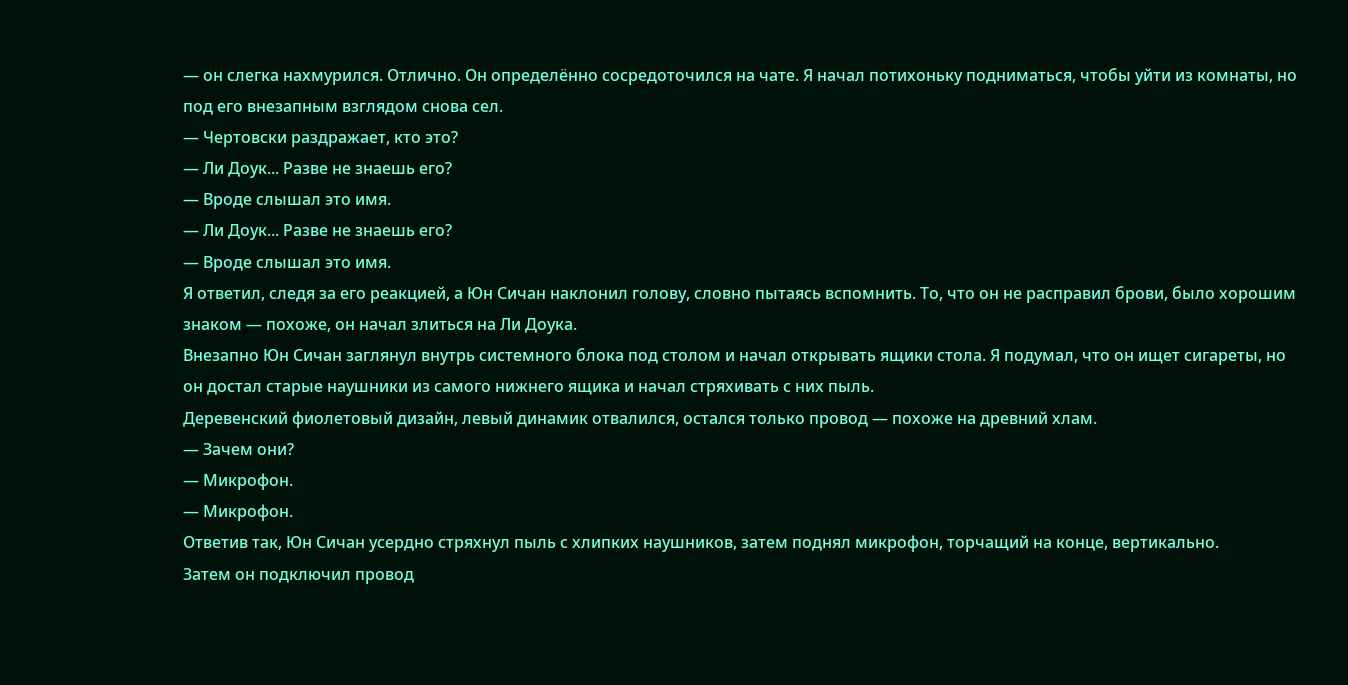— он слегка нахмурился. Отлично. Он определённо сосредоточился на чате. Я начал потихоньку подниматься, чтобы уйти из комнаты, но под его внезапным взглядом снова сел.
— Чертовски раздражает, кто это?
— Ли Доук... Разве не знаешь его?
— Вроде слышал это имя.
— Ли Доук... Разве не знаешь его?
— Вроде слышал это имя.
Я ответил, следя за его реакцией, а Юн Сичан наклонил голову, словно пытаясь вспомнить. То, что он не расправил брови, было хорошим знаком — похоже, он начал злиться на Ли Доука.
Внезапно Юн Сичан заглянул внутрь системного блока под столом и начал открывать ящики стола. Я подумал, что он ищет сигареты, но он достал старые наушники из самого нижнего ящика и начал стряхивать с них пыль.
Деревенский фиолетовый дизайн, левый динамик отвалился, остался только провод — похоже на древний хлам.
— Зачем они?
— Микрофон.
— Микрофон.
Ответив так, Юн Сичан усердно стряхнул пыль с хлипких наушников, затем поднял микрофон, торчащий на конце, вертикально.
Затем он подключил провод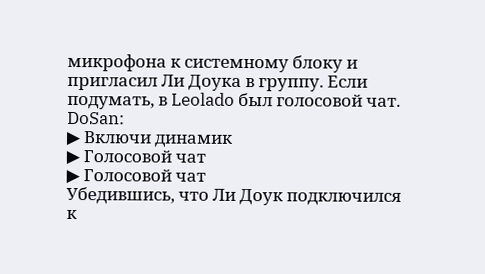микрофона к системному блоку и пригласил Ли Доука в группу. Если подумать, в Leolado был голосовой чат.
DoSan:
▶ Включи динамик
▶ Голосовой чат
▶ Голосовой чат
Убедившись, что Ли Доук подключился к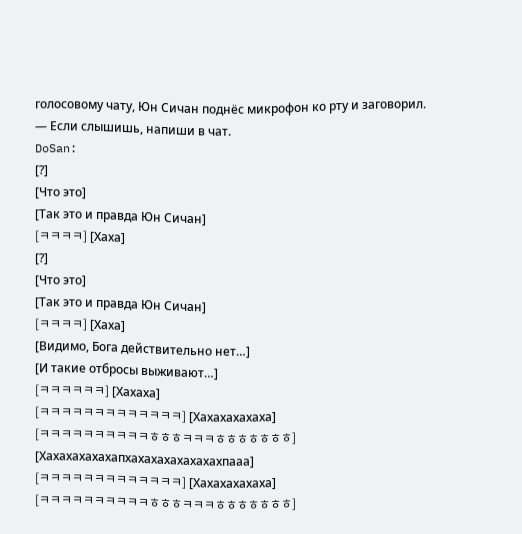голосовому чату, Юн Сичан поднёс микрофон ко рту и заговорил.
— Если слышишь, напиши в чат.
DoSan:
[?]
[Что это]
[Так это и правда Юн Сичан]
[ㅋㅋㅋㅋ] [Хаха]
[?]
[Что это]
[Так это и правда Юн Сичан]
[ㅋㅋㅋㅋ] [Хаха]
[Видимо, Бога действительно нет…]
[И такие отбросы выживают…]
[ㅋㅋㅋㅋㅋㅋ] [Хахаха]
[ㅋㅋㅋㅋㅋㅋㅋㅋㅋㅋㅋㅋㅋ] [Хахахахахаха]
[ㅋㅋㅋㅋㅋㅋㅋㅋㅋㅋㅎㅎㅎㅋㅋㅋㅎㅎㅎㅎㅎㅎㅎ] [Хахахахахахапхахахахахахахахпааа]
[ㅋㅋㅋㅋㅋㅋㅋㅋㅋㅋㅋㅋㅋ] [Хахахахахаха]
[ㅋㅋㅋㅋㅋㅋㅋㅋㅋㅋㅎㅎㅎㅋㅋㅋㅎㅎㅎㅎㅎㅎㅎ]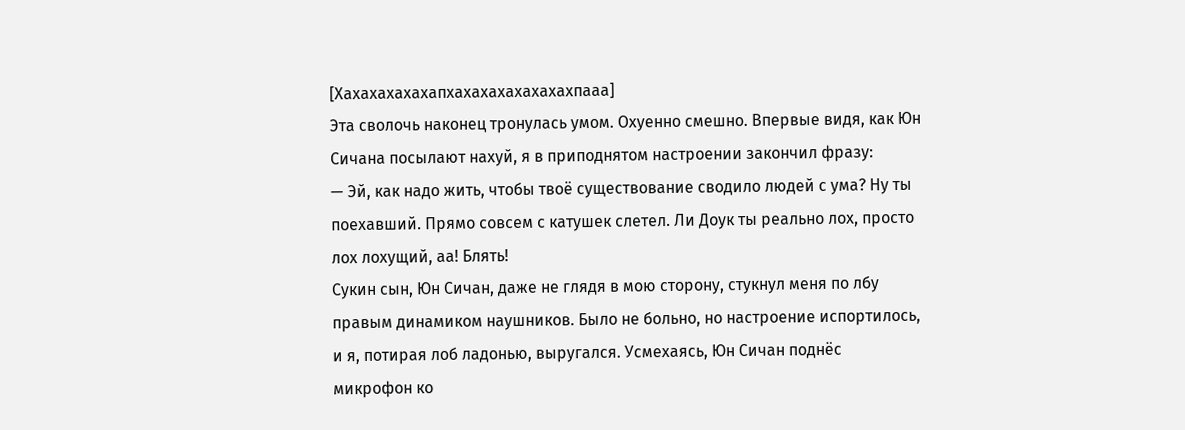[Хахахахахахапхахахахахахахахпааа]
Эта сволочь наконец тронулась умом. Охуенно смешно. Впервые видя, как Юн Сичана посылают нахуй, я в приподнятом настроении закончил фразу:
— Эй, как надо жить, чтобы твоё существование сводило людей с ума? Ну ты поехавший. Прямо совсем с катушек слетел. Ли Доук ты реально лох, просто лох лохущий, аа! Блять!
Сукин сын, Юн Сичан, даже не глядя в мою сторону, стукнул меня по лбу правым динамиком наушников. Было не больно, но настроение испортилось, и я, потирая лоб ладонью, выругался. Усмехаясь, Юн Сичан поднёс микрофон ко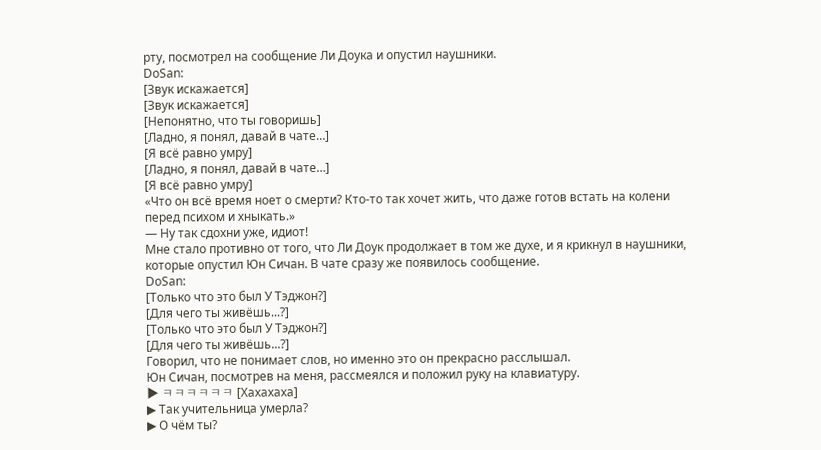рту, посмотрел на сообщение Ли Доука и опустил наушники.
DoSan:
[Звук искажается]
[Звук искажается]
[Непонятно, что ты говоришь]
[Ладно, я понял, давай в чате…]
[Я всё равно умру]
[Ладно, я понял, давай в чате…]
[Я всё равно умру]
«Что он всё время ноет о смерти? Кто-то так хочет жить, что даже готов встать на колени перед психом и хныкать.»
— Ну так сдохни уже, идиот!
Мне стало противно от того, что Ли Доук продолжает в том же духе, и я крикнул в наушники, которые опустил Юн Сичан. В чате сразу же появилось сообщение.
DoSan:
[Только что это был У Тэджон?]
[Для чего ты живёшь...?]
[Только что это был У Тэджон?]
[Для чего ты живёшь...?]
Говорил, что не понимает слов, но именно это он прекрасно расслышал.
Юн Сичан, посмотрев на меня, рассмеялся и положил руку на клавиатуру.
▶ ㅋㅋㅋㅋㅋㅋ [Хахахаха]
▶ Так учительница умерла?
▶ О чём ты?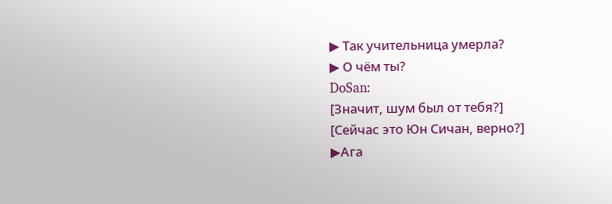▶ Так учительница умерла?
▶ О чём ты?
DoSan:
[Значит, шум был от тебя?]
[Сейчас это Юн Сичан, верно?]
▶Ага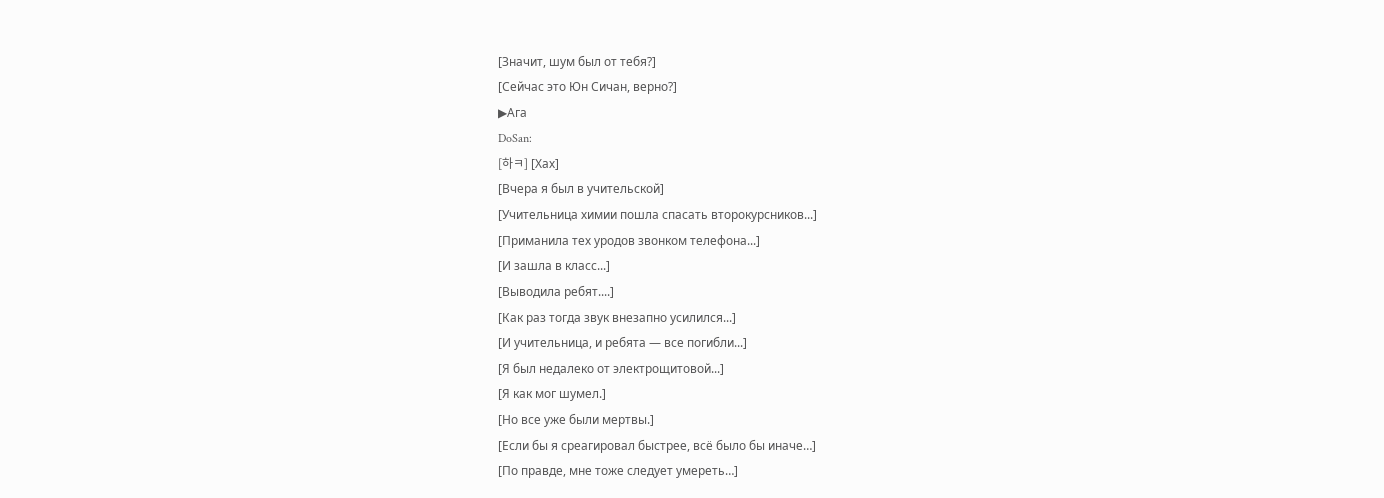[Значит, шум был от тебя?]
[Сейчас это Юн Сичан, верно?]
▶Ага
DoSan:
[하ㅋ] [Хах]
[Вчера я был в учительской]
[Учительница химии пошла спасать второкурсников...]
[Приманила тех уродов звонком телефона...]
[И зашла в класс...]
[Выводила ребят....]
[Как раз тогда звук внезапно усилился...]
[И учительница, и ребята — все погибли...]
[Я был недалеко от электрощитовой...]
[Я как мог шумел.]
[Но все уже были мертвы.]
[Если бы я среагировал быстрее, всё было бы иначе…]
[По правде, мне тоже следует умереть…]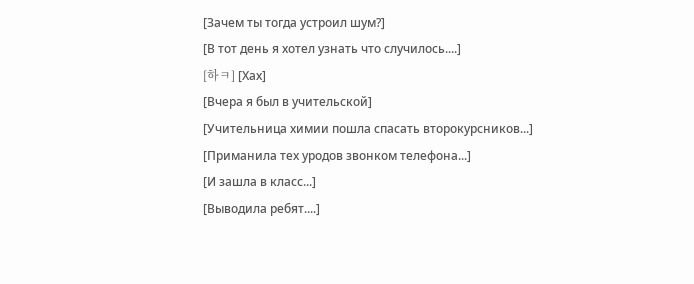[Зачем ты тогда устроил шум?]
[В тот день я хотел узнать что случилось....]
[하ㅋ] [Хах]
[Вчера я был в учительской]
[Учительница химии пошла спасать второкурсников...]
[Приманила тех уродов звонком телефона...]
[И зашла в класс...]
[Выводила ребят....]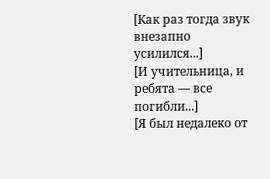[Как раз тогда звук внезапно усилился...]
[И учительница, и ребята — все погибли...]
[Я был недалеко от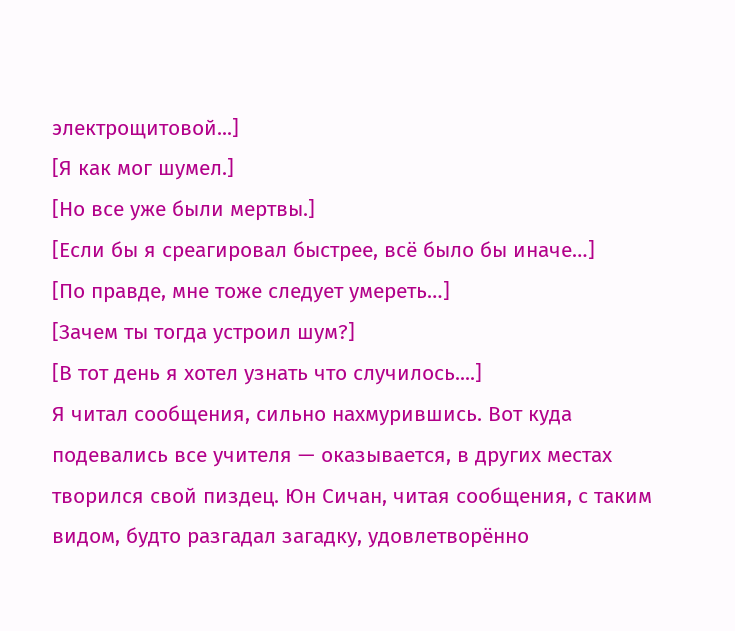электрощитовой...]
[Я как мог шумел.]
[Но все уже были мертвы.]
[Если бы я среагировал быстрее, всё было бы иначе…]
[По правде, мне тоже следует умереть…]
[Зачем ты тогда устроил шум?]
[В тот день я хотел узнать что случилось....]
Я читал сообщения, сильно нахмурившись. Вот куда подевались все учителя — оказывается, в других местах творился свой пиздец. Юн Сичан, читая сообщения, с таким видом, будто разгадал загадку, удовлетворённо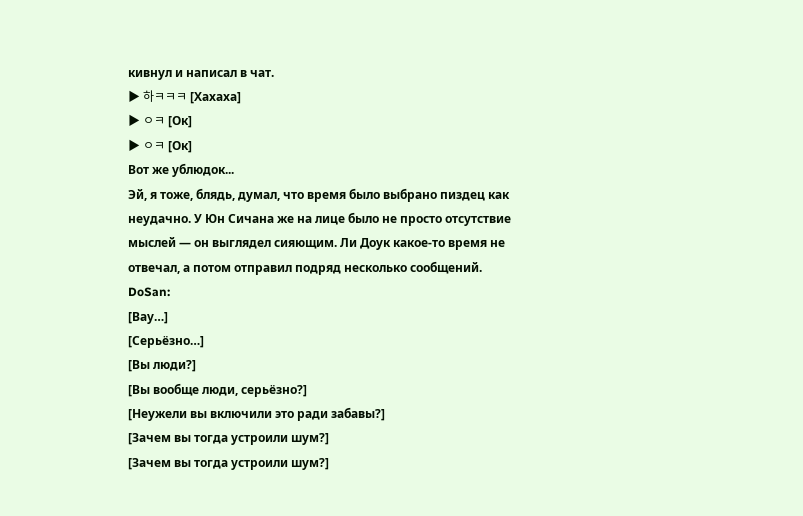кивнул и написал в чат.
▶ 하ㅋㅋㅋ [Хахаха]
▶ ㅇㅋ [Ок]
▶ ㅇㅋ [Ок]
Вот же ублюдок...
Эй, я тоже, блядь, думал, что время было выбрано пиздец как неудачно. У Юн Сичана же на лице было не просто отсутствие мыслей — он выглядел сияющим. Ли Доук какое-то время не отвечал, а потом отправил подряд несколько сообщений.
DoSan:
[Вау…]
[Серьёзно…]
[Вы люди?]
[Вы вообще люди, серьёзно?]
[Неужели вы включили это ради забавы?]
[Зачем вы тогда устроили шум?]
[Зачем вы тогда устроили шум?]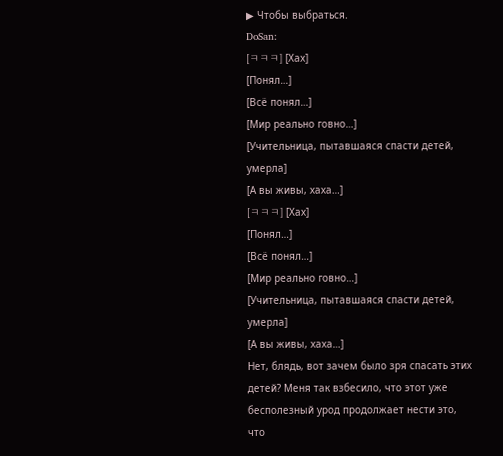▶ Чтобы выбраться.
DoSan:
[ㅋㅋㅋ] [Хах]
[Понял…]
[Всё понял…]
[Мир реально говно…]
[Учительница, пытавшаяся спасти детей, умерла]
[А вы живы, хаха…]
[ㅋㅋㅋ] [Хах]
[Понял…]
[Всё понял…]
[Мир реально говно…]
[Учительница, пытавшаяся спасти детей, умерла]
[А вы живы, хаха…]
Нет, блядь, вот зачем было зря спасать этих детей? Меня так взбесило, что этот уже бесполезный урод продолжает нести это, что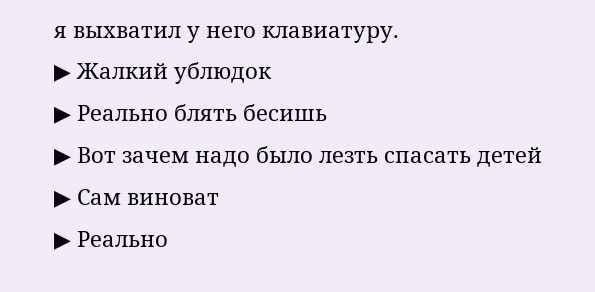я выхватил у него клавиатуру.
▶ Жалкий ублюдок
▶ Реально блять бесишь
▶ Вот зачем надо было лезть спасать детей
▶ Сам виноват
▶ Реально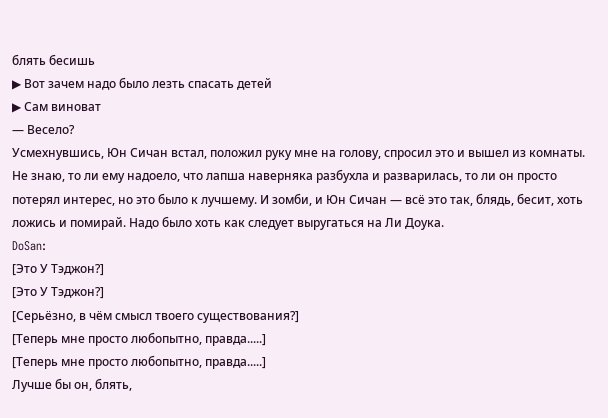блять бесишь
▶ Вот зачем надо было лезть спасать детей
▶ Сам виноват
— Весело?
Усмехнувшись, Юн Сичан встал, положил руку мне на голову, спросил это и вышел из комнаты. Не знаю, то ли ему надоело, что лапша наверняка разбухла и разварилась, то ли он просто потерял интерес, но это было к лучшему. И зомби, и Юн Сичан — всё это так, блядь, бесит, хоть ложись и помирай. Надо было хоть как следует выругаться на Ли Доука.
DoSan:
[Это У Тэджон?]
[Это У Тэджон?]
[Серьёзно, в чём смысл твоего существования?]
[Теперь мне просто любопытно, правда.....]
[Теперь мне просто любопытно, правда.....]
Лучше бы он, блять,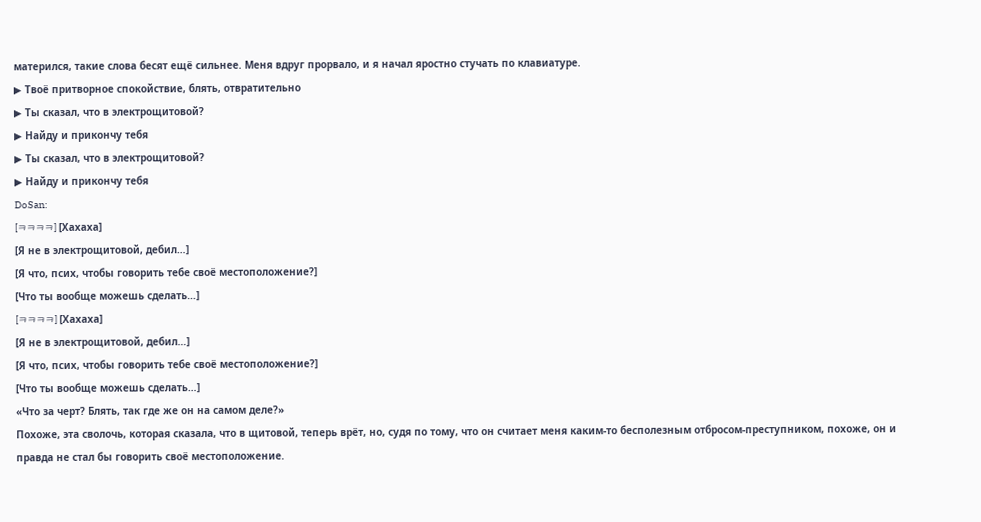матерился, такие слова бесят ещё сильнее. Меня вдруг прорвало, и я начал яростно стучать по клавиатуре.
▶ Твоё притворное спокойствие, блять, отвратительно
▶ Ты сказал, что в электрощитовой?
▶ Найду и прикончу тебя
▶ Ты сказал, что в электрощитовой?
▶ Найду и прикончу тебя
DoSan:
[ㅋㅋㅋㅋ] [Хахаха]
[Я не в электрощитовой, дебил…]
[Я что, псих, чтобы говорить тебе своё местоположение?]
[Что ты вообще можешь сделать…]
[ㅋㅋㅋㅋ] [Хахаха]
[Я не в электрощитовой, дебил…]
[Я что, псих, чтобы говорить тебе своё местоположение?]
[Что ты вообще можешь сделать…]
«Что за черт? Блять, так где же он на самом деле?»
Похоже, эта сволочь, которая сказала, что в щитовой, теперь врёт, но, судя по тому, что он считает меня каким-то бесполезным отбросом-преступником, похоже, он и правда не стал бы говорить своё местоположение.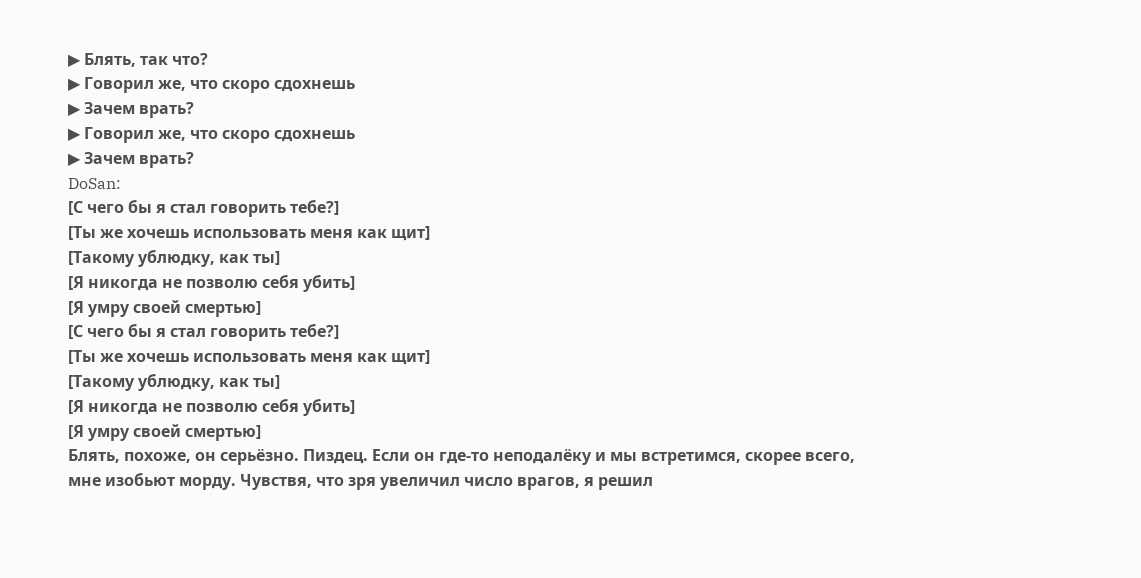▶ Блять, так что?
▶ Говорил же, что скоро сдохнешь
▶ Зачем врать?
▶ Говорил же, что скоро сдохнешь
▶ Зачем врать?
DoSan:
[С чего бы я стал говорить тебе?]
[Ты же хочешь использовать меня как щит]
[Такому ублюдку, как ты]
[Я никогда не позволю себя убить]
[Я умру своей смертью]
[С чего бы я стал говорить тебе?]
[Ты же хочешь использовать меня как щит]
[Такому ублюдку, как ты]
[Я никогда не позволю себя убить]
[Я умру своей смертью]
Блять, похоже, он серьёзно. Пиздец. Если он где-то неподалёку и мы встретимся, скорее всего, мне изобьют морду. Чувствя, что зря увеличил число врагов, я решил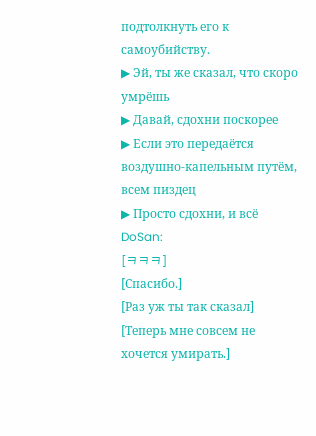подтолкнуть его к самоубийству.
▶ Эй, ты же сказал, что скоро умрёшь
▶ Давай, сдохни поскорее
▶ Если это передаётся воздушно-капельным путём, всем пиздец
▶ Просто сдохни, и всё
DoSan:
[ㅋㅋㅋ]
[Спасибо.]
[Раз уж ты так сказал]
[Теперь мне совсем не хочется умирать.]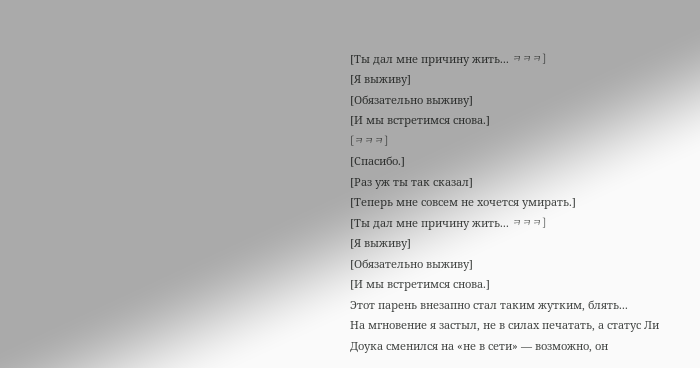[Ты дал мне причину жить... ㅋㅋㅋ]
[Я выживу]
[Обязательно выживу]
[И мы встретимся снова.]
[ㅋㅋㅋ]
[Спасибо.]
[Раз уж ты так сказал]
[Теперь мне совсем не хочется умирать.]
[Ты дал мне причину жить... ㅋㅋㅋ]
[Я выживу]
[Обязательно выживу]
[И мы встретимся снова.]
Этот парень внезапно стал таким жутким, блять...
На мгновение я застыл, не в силах печатать, а статус Ли Доука сменился на «не в сети» — возможно, он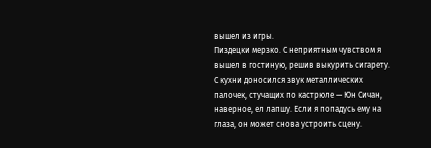вышел из игры.
Пиздецки мерзко. С неприятным чувством я вышел в гостиную, решив выкурить сигарету. С кухни доносился звук металлических палочек, стучащих по кастрюле — Юн Сичан, наверное, ел лапшу. Если я попадусь ему на глаза, он может снова устроить сцену.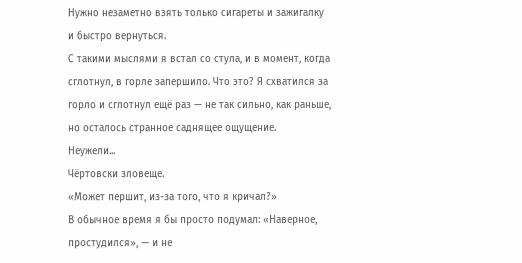Нужно незаметно взять только сигареты и зажигалку и быстро вернуться.
С такими мыслями я встал со стула, и в момент, когда сглотнул, в горле запершило. Что это? Я схватился за горло и сглотнул ещё раз — не так сильно, как раньше, но осталось странное саднящее ощущение.
Неужели...
Чёртовски зловеще.
«Может першит, из-за того, что я кричал?»
В обычное время я бы просто подумал: «Наверное, простудился», — и не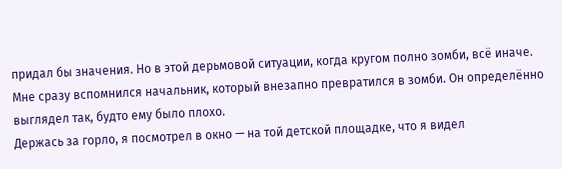придал бы значения. Но в этой дерьмовой ситуации, когда кругом полно зомби, всё иначе. Мне сразу вспомнился начальник, который внезапно превратился в зомби. Он определённо выглядел так, будто ему было плохо.
Держась за горло, я посмотрел в окно — на той детской площадке, что я видел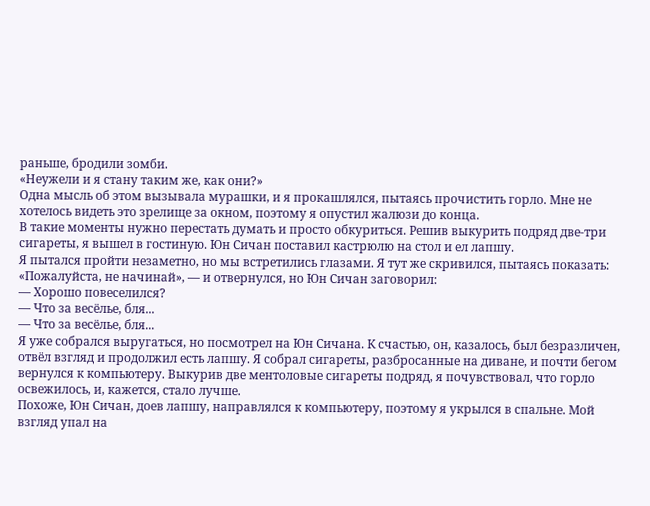раньше, бродили зомби.
«Неужели и я стану таким же, как они?»
Одна мысль об этом вызывала мурашки, и я прокашлялся, пытаясь прочистить горло. Мне не хотелось видеть это зрелище за окном, поэтому я опустил жалюзи до конца.
В такие моменты нужно перестать думать и просто обкуриться. Решив выкурить подряд две-три сигареты, я вышел в гостиную. Юн Сичан поставил кастрюлю на стол и ел лапшу.
Я пытался пройти незаметно, но мы встретились глазами. Я тут же скривился, пытаясь показать: «Пожалуйста, не начинай», — и отвернулся, но Юн Сичан заговорил:
— Хорошо повеселился?
— Что за весёлье, бля...
— Что за весёлье, бля...
Я уже собрался выругаться, но посмотрел на Юн Сичана. К счастью, он, казалось, был безразличен, отвёл взгляд и продолжил есть лапшу. Я собрал сигареты, разбросанные на диване, и почти бегом вернулся к компьютеру. Выкурив две ментоловые сигареты подряд, я почувствовал, что горло освежилось, и, кажется, стало лучше.
Похоже, Юн Сичан, доев лапшу, направлялся к компьютеру, поэтому я укрылся в спальне. Мой взгляд упал на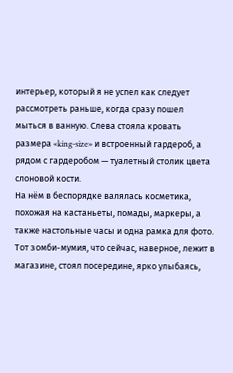интерьер, который я не успел как следует рассмотреть раньше, когда сразу пошел мыться в ванную. Слева стояла кровать размера «king-size» и встроенный гардероб, а рядом с гардеробом — туалетный столик цвета слоновой кости.
На нём в беспорядке валялась косметика, похожая на кастаньеты, помады, маркеры, а также настольные часы и одна рамка для фото.
Тот зомби-мумия, что сейчас, наверное, лежит в магазине, стоял посередине, ярко улыбаясь,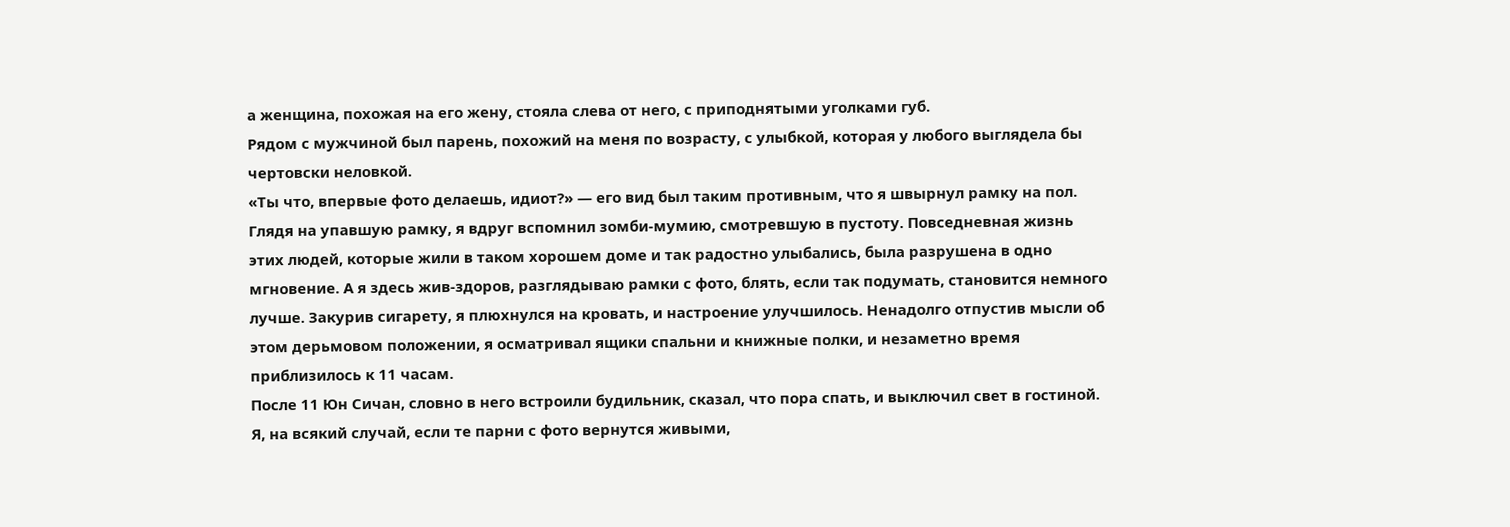а женщина, похожая на его жену, стояла слева от него, с приподнятыми уголками губ.
Рядом с мужчиной был парень, похожий на меня по возрасту, с улыбкой, которая у любого выглядела бы чертовски неловкой.
«Ты что, впервые фото делаешь, идиот?» — его вид был таким противным, что я швырнул рамку на пол.
Глядя на упавшую рамку, я вдруг вспомнил зомби-мумию, смотревшую в пустоту. Повседневная жизнь этих людей, которые жили в таком хорошем доме и так радостно улыбались, была разрушена в одно мгновение. А я здесь жив-здоров, разглядываю рамки с фото, блять, если так подумать, становится немного лучше. Закурив сигарету, я плюхнулся на кровать, и настроение улучшилось. Ненадолго отпустив мысли об этом дерьмовом положении, я осматривал ящики спальни и книжные полки, и незаметно время приблизилось к 11 часам.
После 11 Юн Сичан, словно в него встроили будильник, сказал, что пора спать, и выключил свет в гостиной. Я, на всякий случай, если те парни с фото вернутся живыми,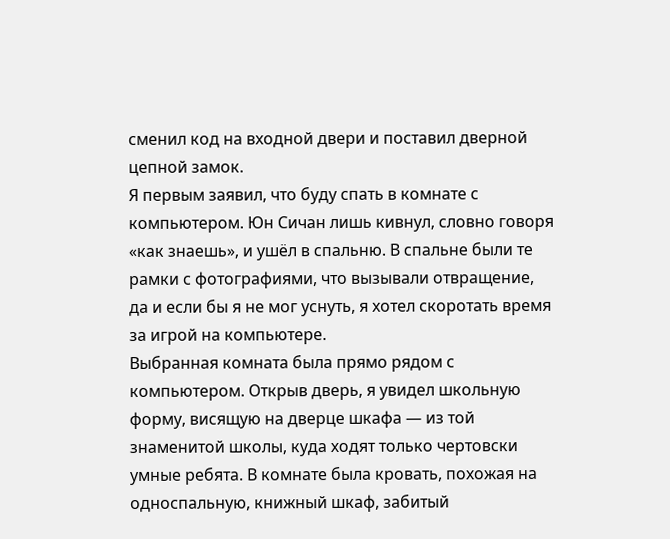сменил код на входной двери и поставил дверной цепной замок.
Я первым заявил, что буду спать в комнате с компьютером. Юн Сичан лишь кивнул, словно говоря «как знаешь», и ушёл в спальню. В спальне были те рамки с фотографиями, что вызывали отвращение, да и если бы я не мог уснуть, я хотел скоротать время за игрой на компьютере.
Выбранная комната была прямо рядом с компьютером. Открыв дверь, я увидел школьную форму, висящую на дверце шкафа — из той знаменитой школы, куда ходят только чертовски умные ребята. В комнате была кровать, похожая на односпальную, книжный шкаф, забитый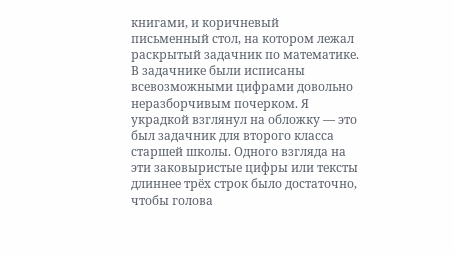книгами, и коричневый письменный стол, на котором лежал раскрытый задачник по математике.
В задачнике были исписаны всевозможными цифрами довольно неразборчивым почерком. Я украдкой взглянул на обложку — это был задачник для второго класса старшей школы. Одного взгляда на эти заковыристые цифры или тексты длиннее трёх строк было достаточно, чтобы голова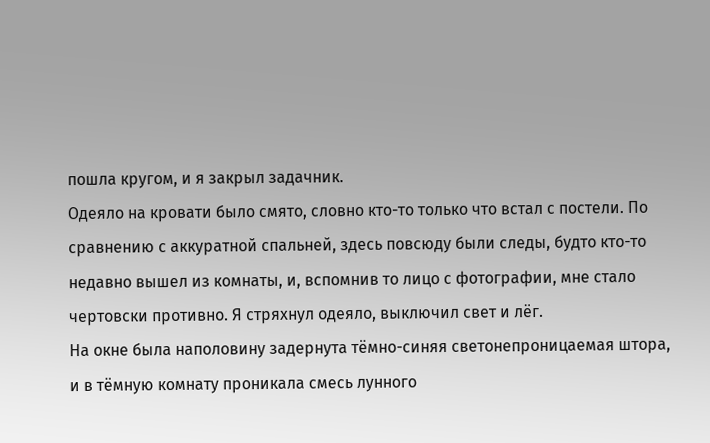пошла кругом, и я закрыл задачник.
Одеяло на кровати было смято, словно кто-то только что встал с постели. По сравнению с аккуратной спальней, здесь повсюду были следы, будто кто-то недавно вышел из комнаты, и, вспомнив то лицо с фотографии, мне стало чертовски противно. Я стряхнул одеяло, выключил свет и лёг.
На окне была наполовину задернута тёмно-синяя светонепроницаемая штора, и в тёмную комнату проникала смесь лунного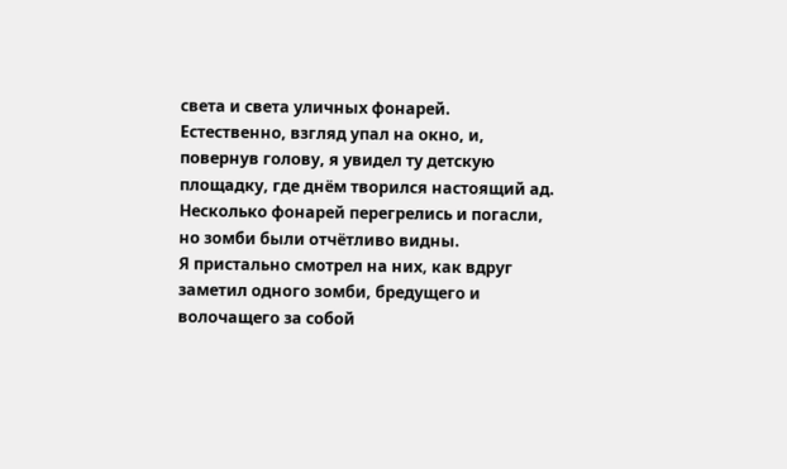света и света уличных фонарей.
Естественно, взгляд упал на окно, и, повернув голову, я увидел ту детскую площадку, где днём творился настоящий ад. Несколько фонарей перегрелись и погасли, но зомби были отчётливо видны.
Я пристально смотрел на них, как вдруг заметил одного зомби, бредущего и волочащего за собой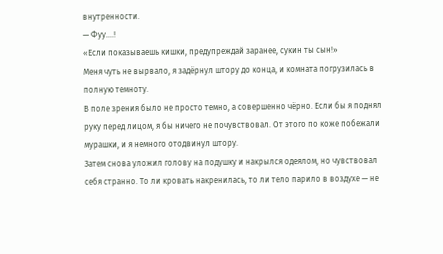внутренности.
— Фуу….!
«Если показываешь кишки, предупреждай заранее, сукин ты сын!»
Меня чуть не вырвало, я задёрнул штору до конца, и комната погрузилась в полную темноту.
В поле зрения было не просто темно, а совершенно чёрно. Если бы я поднял руку перед лицом, я бы ничего не почувствовал. От этого по коже побежали мурашки, и я немного отодвинул штору.
Затем снова уложил голову на подушку и накрылся одеялом, но чувствовал себя странно. То ли кровать накренилась, то ли тело парило в воздухе — не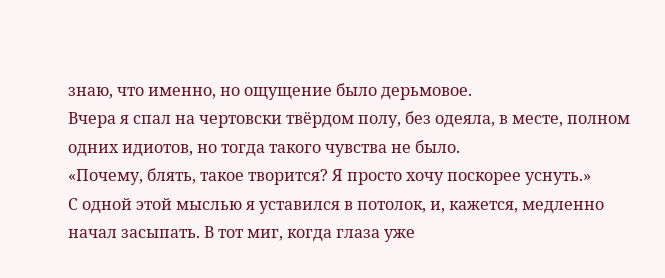знаю, что именно, но ощущение было дерьмовое.
Вчера я спал на чертовски твёрдом полу, без одеяла, в месте, полном одних идиотов, но тогда такого чувства не было.
«Почему, блять, такое творится? Я просто хочу поскорее уснуть.»
С одной этой мыслью я уставился в потолок, и, кажется, медленно начал засыпать. В тот миг, когда глаза уже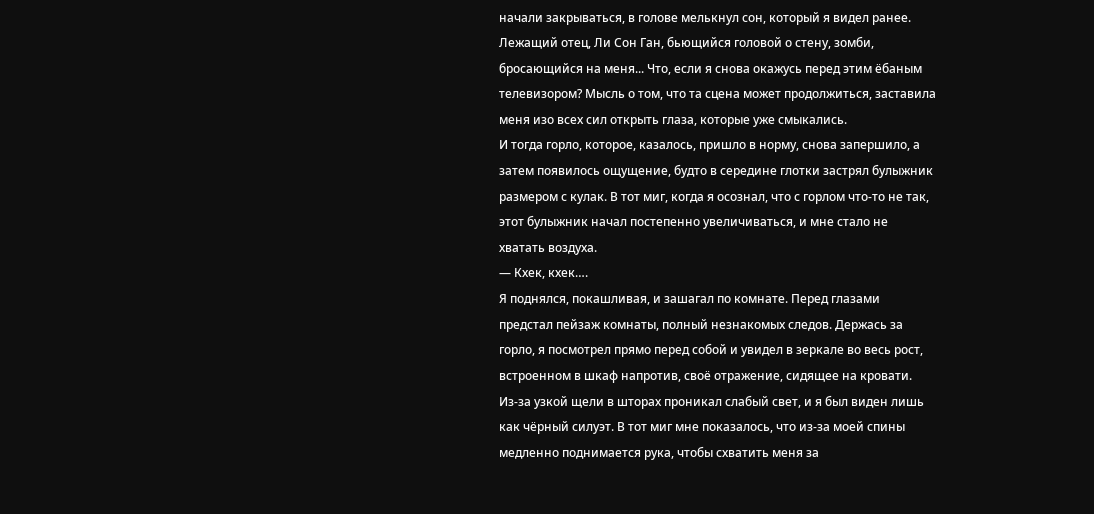начали закрываться, в голове мелькнул сон, который я видел ранее.
Лежащий отец, Ли Сон Ган, бьющийся головой о стену, зомби, бросающийся на меня... Что, если я снова окажусь перед этим ёбаным телевизором? Мысль о том, что та сцена может продолжиться, заставила меня изо всех сил открыть глаза, которые уже смыкались.
И тогда горло, которое, казалось, пришло в норму, снова запершило, а затем появилось ощущение, будто в середине глотки застрял булыжник размером с кулак. В тот миг, когда я осознал, что с горлом что-то не так, этот булыжник начал постепенно увеличиваться, и мне стало не хватать воздуха.
— Кхек, кхек….
Я поднялся, покашливая, и зашагал по комнате. Перед глазами предстал пейзаж комнаты, полный незнакомых следов. Держась за горло, я посмотрел прямо перед собой и увидел в зеркале во весь рост, встроенном в шкаф напротив, своё отражение, сидящее на кровати.
Из-за узкой щели в шторах проникал слабый свет, и я был виден лишь как чёрный силуэт. В тот миг мне показалось, что из-за моей спины медленно поднимается рука, чтобы схватить меня за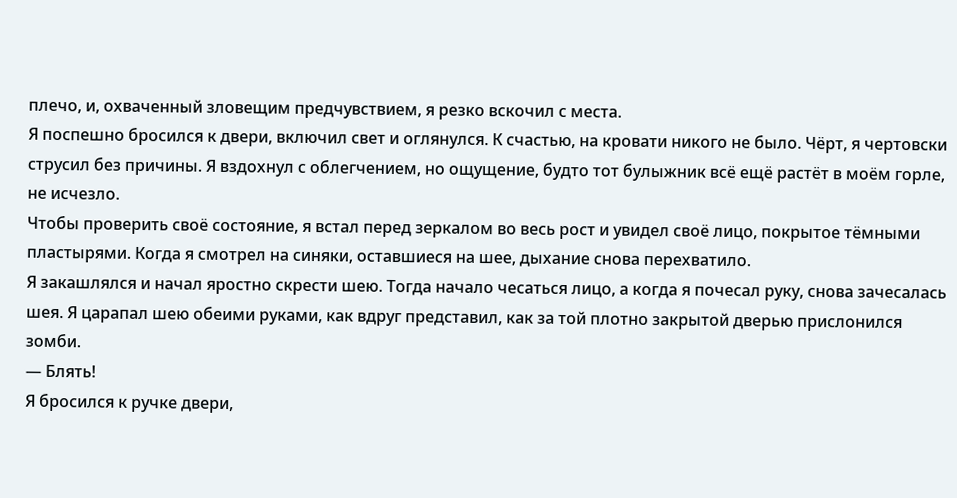плечо, и, охваченный зловещим предчувствием, я резко вскочил с места.
Я поспешно бросился к двери, включил свет и оглянулся. К счастью, на кровати никого не было. Чёрт, я чертовски струсил без причины. Я вздохнул с облегчением, но ощущение, будто тот булыжник всё ещё растёт в моём горле, не исчезло.
Чтобы проверить своё состояние, я встал перед зеркалом во весь рост и увидел своё лицо, покрытое тёмными пластырями. Когда я смотрел на синяки, оставшиеся на шее, дыхание снова перехватило.
Я закашлялся и начал яростно скрести шею. Тогда начало чесаться лицо, а когда я почесал руку, снова зачесалась шея. Я царапал шею обеими руками, как вдруг представил, как за той плотно закрытой дверью прислонился зомби.
— Блять!
Я бросился к ручке двери,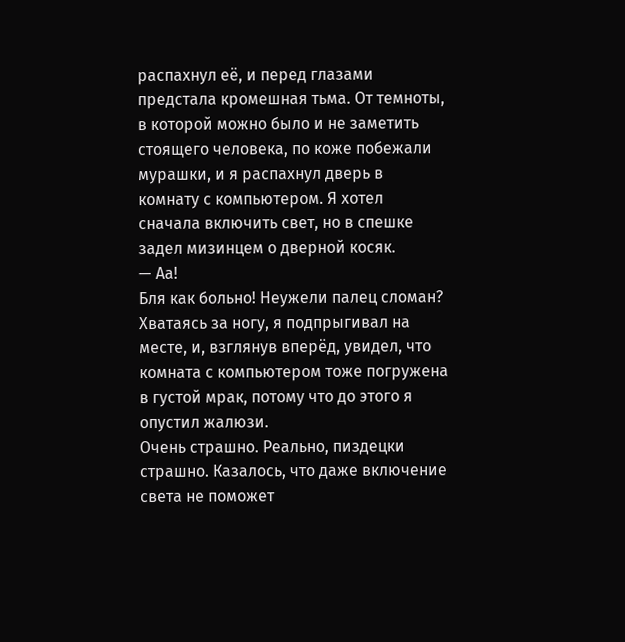распахнул её, и перед глазами предстала кромешная тьма. От темноты, в которой можно было и не заметить стоящего человека, по коже побежали мурашки, и я распахнул дверь в комнату с компьютером. Я хотел сначала включить свет, но в спешке задел мизинцем о дверной косяк.
— Аа!
Бля как больно! Неужели палец сломан? Хватаясь за ногу, я подпрыгивал на месте, и, взглянув вперёд, увидел, что комната с компьютером тоже погружена в густой мрак, потому что до этого я опустил жалюзи.
Очень страшно. Реально, пиздецки страшно. Казалось, что даже включение света не поможет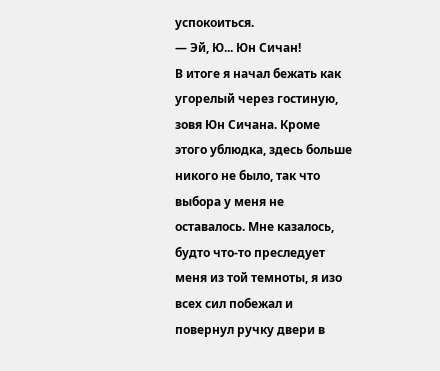успокоиться.
— Эй, Ю... Юн Сичан!
В итоге я начал бежать как угорелый через гостиную, зовя Юн Сичана. Кроме этого ублюдка, здесь больше никого не было, так что выбора у меня не оставалось. Мне казалось, будто что-то преследует меня из той темноты, я изо всех сил побежал и повернул ручку двери в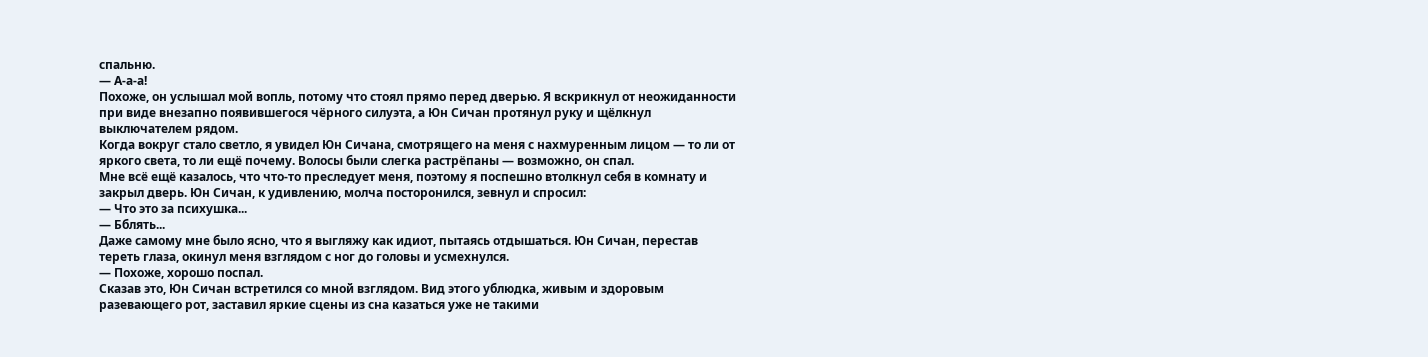спальню.
— А-а-а!
Похоже, он услышал мой вопль, потому что стоял прямо перед дверью. Я вскрикнул от неожиданности при виде внезапно появившегося чёрного силуэта, а Юн Сичан протянул руку и щёлкнул выключателем рядом.
Когда вокруг стало светло, я увидел Юн Сичана, смотрящего на меня с нахмуренным лицом — то ли от яркого света, то ли ещё почему. Волосы были слегка растрёпаны — возможно, он спал.
Мне всё ещё казалось, что что-то преследует меня, поэтому я поспешно втолкнул себя в комнату и закрыл дверь. Юн Сичан, к удивлению, молча посторонился, зевнул и спросил:
— Что это за психушка...
— Бблять...
Даже самому мне было ясно, что я выгляжу как идиот, пытаясь отдышаться. Юн Сичан, перестав тереть глаза, окинул меня взглядом с ног до головы и усмехнулся.
— Похоже, хорошо поспал.
Сказав это, Юн Сичан встретился со мной взглядом. Вид этого ублюдка, живым и здоровым разевающего рот, заставил яркие сцены из сна казаться уже не такими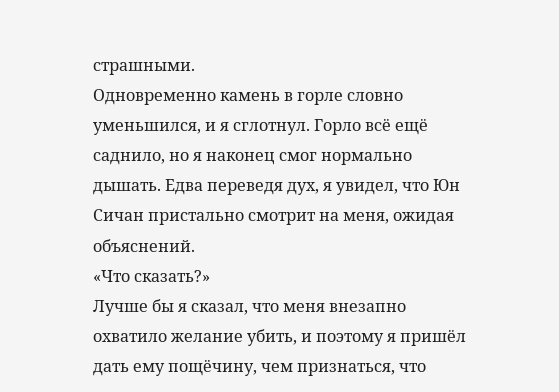страшными.
Одновременно камень в горле словно уменьшился, и я сглотнул. Горло всё ещё саднило, но я наконец смог нормально дышать. Едва переведя дух, я увидел, что Юн Сичан пристально смотрит на меня, ожидая объяснений.
«Что сказать?»
Лучше бы я сказал, что меня внезапно охватило желание убить, и поэтому я пришёл дать ему пощёчину, чем признаться, что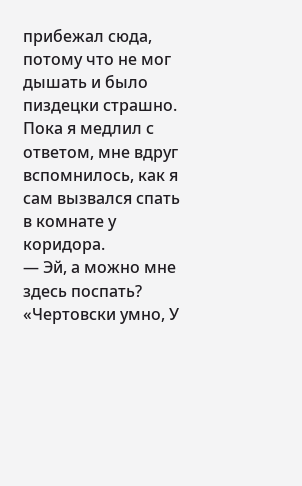прибежал сюда, потому что не мог дышать и было пиздецки страшно.
Пока я медлил с ответом, мне вдруг вспомнилось, как я сам вызвался спать в комнате у коридора.
— Эй, а можно мне здесь поспать?
«Чертовски умно, У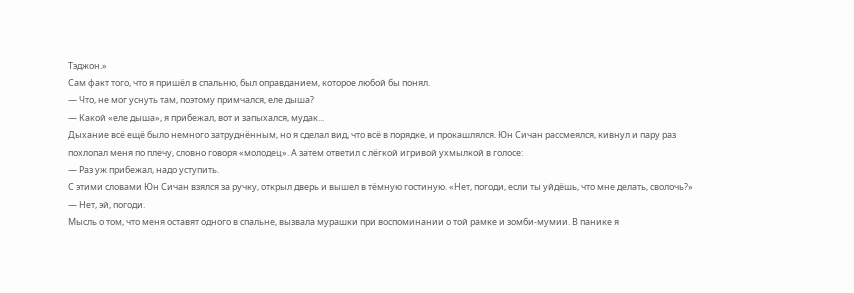Тэджон.»
Сам факт того, что я пришёл в спальню, был оправданием, которое любой бы понял.
— Что, не мог уснуть там, поэтому примчался, еле дыша?
— Какой «еле дыша», я прибежал, вот и запыхался, мудак...
Дыхание всё ещё было немного затруднённым, но я сделал вид, что всё в порядке, и прокашлялся. Юн Сичан рассмеялся, кивнул и пару раз похлопал меня по плечу, словно говоря «молодец». А затем ответил с лёгкой игривой ухмылкой в голосе:
— Раз уж прибежал, надо уступить.
С этими словами Юн Сичан взялся за ручку, открыл дверь и вышел в тёмную гостиную. «Нет, погоди, если ты уйдёшь, что мне делать, сволочь?»
— Нет, эй, погоди.
Мысль о том, что меня оставят одного в спальне, вызвала мурашки при воспоминании о той рамке и зомби-мумии. В панике я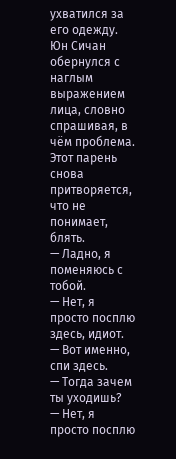ухватился за его одежду. Юн Сичан обернулся с наглым выражением лица, словно спрашивая, в чём проблема. Этот парень снова притворяется, что не понимает, блять.
— Ладно, я поменяюсь с тобой.
— Нет, я просто посплю здесь, идиот.
— Вот именно, спи здесь.
— Тогда зачем ты уходишь?
— Нет, я просто посплю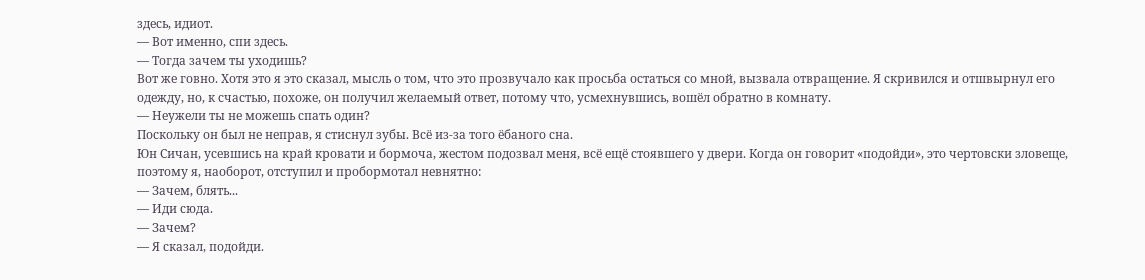здесь, идиот.
— Вот именно, спи здесь.
— Тогда зачем ты уходишь?
Вот же говно. Хотя это я это сказал, мысль о том, что это прозвучало как просьба остаться со мной, вызвала отвращение. Я скривился и отшвырнул его одежду, но, к счастью, похоже, он получил желаемый ответ, потому что, усмехнувшись, вошёл обратно в комнату.
— Неужели ты не можешь спать один?
Поскольку он был не неправ, я стиснул зубы. Всё из-за того ёбаного сна.
Юн Сичан, усевшись на край кровати и бормоча, жестом подозвал меня, всё ещё стоявшего у двери. Когда он говорит «подойди», это чертовски зловеще, поэтому я, наоборот, отступил и пробормотал невнятно:
— Зачем, блять...
— Иди сюда.
— Зачем?
— Я сказал, подойди.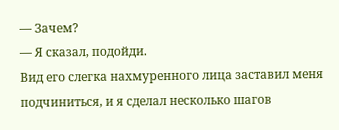— Зачем?
— Я сказал, подойди.
Вид его слегка нахмуренного лица заставил меня подчиниться, и я сделал несколько шагов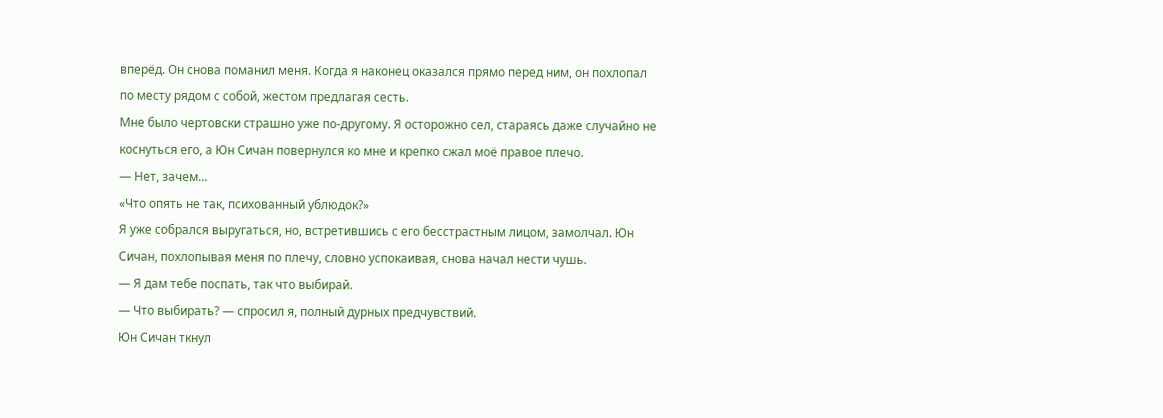вперёд. Он снова поманил меня. Когда я наконец оказался прямо перед ним, он похлопал по месту рядом с собой, жестом предлагая сесть.
Мне было чертовски страшно уже по-другому. Я осторожно сел, стараясь даже случайно не коснуться его, а Юн Сичан повернулся ко мне и крепко сжал моё правое плечо.
— Нет, зачем...
«Что опять не так, психованный ублюдок?»
Я уже собрался выругаться, но, встретившись с его бесстрастным лицом, замолчал. Юн Сичан, похлопывая меня по плечу, словно успокаивая, снова начал нести чушь.
— Я дам тебе поспать, так что выбирай.
— Что выбирать? — спросил я, полный дурных предчувствий.
Юн Сичан ткнул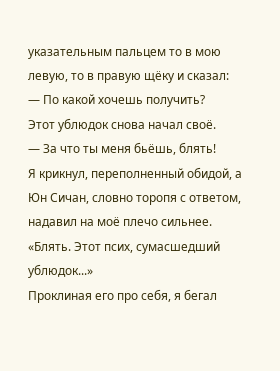указательным пальцем то в мою левую, то в правую щёку и сказал:
— По какой хочешь получить?
Этот ублюдок снова начал своё.
— За что ты меня бьёшь, блять!
Я крикнул, переполненный обидой, а Юн Сичан, словно торопя с ответом, надавил на моё плечо сильнее.
«Блять. Этот псих, сумасшедший ублюдок...»
Проклиная его про себя, я бегал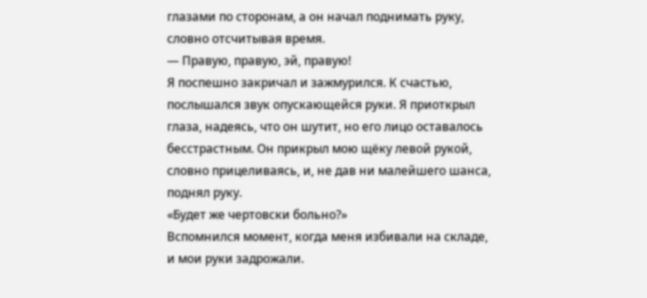глазами по сторонам, а он начал поднимать руку, словно отсчитывая время.
— Правую, правую, эй, правую!
Я поспешно закричал и зажмурился. К счастью, послышался звук опускающейся руки. Я приоткрыл глаза, надеясь, что он шутит, но его лицо оставалось бесстрастным. Он прикрыл мою щёку левой рукой, словно прицеливаясь, и, не дав ни малейшего шанса, поднял руку.
«Будет же чертовски больно?»
Вспомнился момент, когда меня избивали на складе, и мои руки задрожали.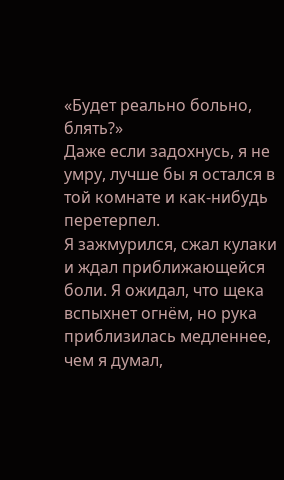«Будет реально больно, блять?»
Даже если задохнусь, я не умру, лучше бы я остался в той комнате и как-нибудь перетерпел.
Я зажмурился, сжал кулаки и ждал приближающейся боли. Я ожидал, что щека вспыхнет огнём, но рука приблизилась медленнее, чем я думал,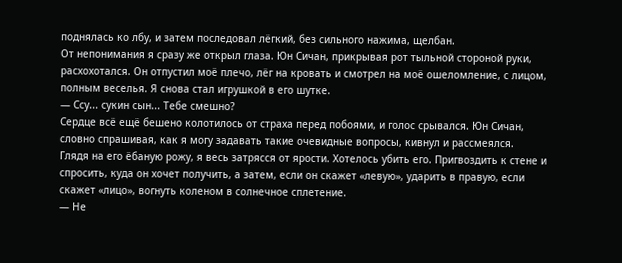поднялась ко лбу, и затем последовал лёгкий, без сильного нажима, щелбан.
От непонимания я сразу же открыл глаза. Юн Сичан, прикрывая рот тыльной стороной руки, расхохотался. Он отпустил моё плечо, лёг на кровать и смотрел на моё ошеломление, с лицом, полным веселья. Я снова стал игрушкой в его шутке.
— Ссу... сукин сын... Тебе смешно?
Сердце всё ещё бешено колотилось от страха перед побоями, и голос срывался. Юн Сичан, словно спрашивая, как я могу задавать такие очевидные вопросы, кивнул и рассмеялся.
Глядя на его ёбаную рожу, я весь затрясся от ярости. Хотелось убить его. Пригвоздить к стене и спросить, куда он хочет получить, а затем, если он скажет «левую», ударить в правую, если скажет «лицо», вогнуть коленом в солнечное сплетение.
— Не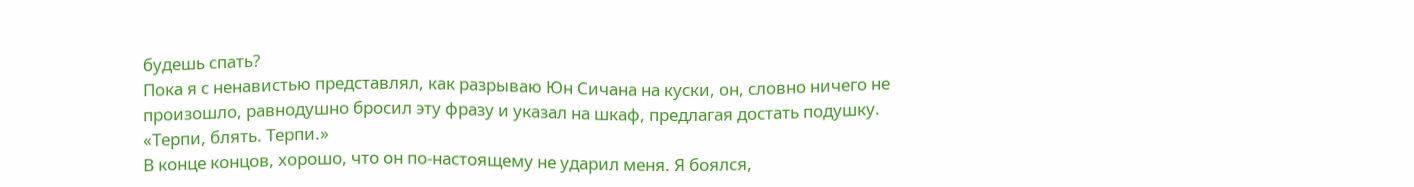будешь спать?
Пока я с ненавистью представлял, как разрываю Юн Сичана на куски, он, словно ничего не произошло, равнодушно бросил эту фразу и указал на шкаф, предлагая достать подушку.
«Терпи, блять. Терпи.»
В конце концов, хорошо, что он по-настоящему не ударил меня. Я боялся,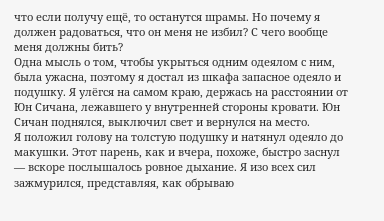что если получу ещё, то останутся шрамы. Но почему я должен радоваться, что он меня не избил? С чего вообще меня должны бить?
Одна мысль о том, чтобы укрыться одним одеялом с ним, была ужасна, поэтому я достал из шкафа запасное одеяло и подушку. Я улёгся на самом краю, держась на расстоянии от Юн Сичана, лежавшего у внутренней стороны кровати. Юн Сичан поднялся, выключил свет и вернулся на место.
Я положил голову на толстую подушку и натянул одеяло до макушки. Этот парень, как и вчера, похоже, быстро заснул — вскоре послышалось ровное дыхание. Я изо всех сил зажмурился, представляя, как обрываю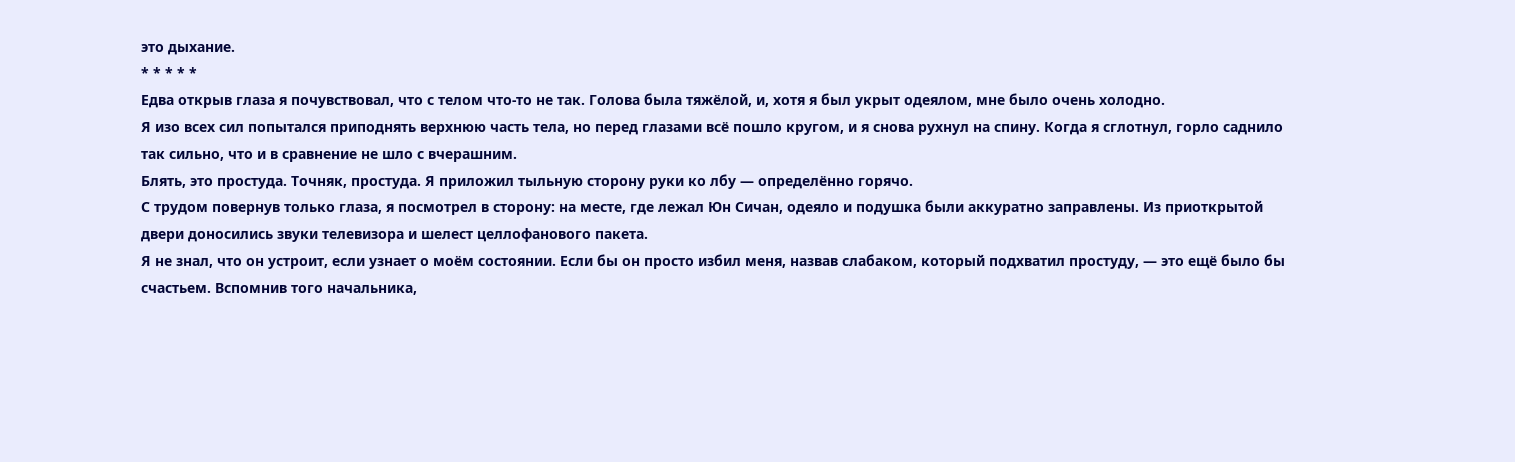это дыхание.
* * * * *
Едва открыв глаза я почувствовал, что с телом что-то не так. Голова была тяжёлой, и, хотя я был укрыт одеялом, мне было очень холодно.
Я изо всех сил попытался приподнять верхнюю часть тела, но перед глазами всё пошло кругом, и я снова рухнул на спину. Когда я сглотнул, горло саднило так сильно, что и в сравнение не шло с вчерашним.
Блять, это простуда. Точняк, простуда. Я приложил тыльную сторону руки ко лбу — определённо горячо.
С трудом повернув только глаза, я посмотрел в сторону: на месте, где лежал Юн Сичан, одеяло и подушка были аккуратно заправлены. Из приоткрытой двери доносились звуки телевизора и шелест целлофанового пакета.
Я не знал, что он устроит, если узнает о моём состоянии. Если бы он просто избил меня, назвав слабаком, который подхватил простуду, — это ещё было бы счастьем. Вспомнив того начальника,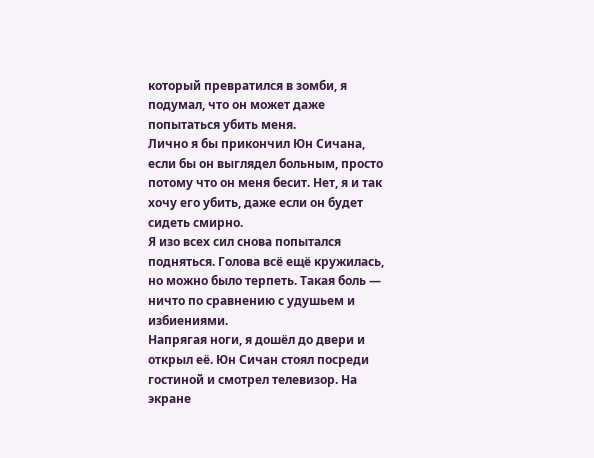который превратился в зомби, я подумал, что он может даже попытаться убить меня.
Лично я бы прикончил Юн Сичана, если бы он выглядел больным, просто потому что он меня бесит. Нет, я и так хочу его убить, даже если он будет сидеть смирно.
Я изо всех сил снова попытался подняться. Голова всё ещё кружилась, но можно было терпеть. Такая боль — ничто по сравнению с удушьем и избиениями.
Напрягая ноги, я дошёл до двери и открыл её. Юн Сичан стоял посреди гостиной и смотрел телевизор. На экране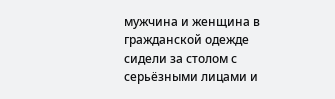мужчина и женщина в гражданской одежде сидели за столом с серьёзными лицами и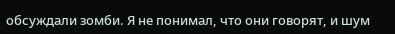обсуждали зомби. Я не понимал, что они говорят, и шум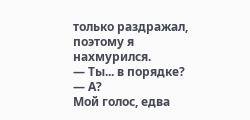только раздражал, поэтому я нахмурился.
— Ты... в порядке?
— А?
Мой голос, едва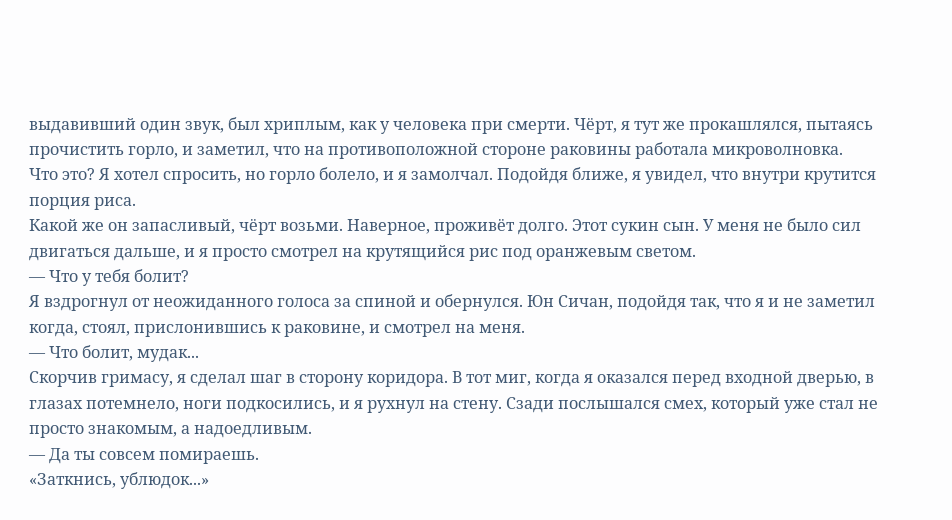выдавивший один звук, был хриплым, как у человека при смерти. Чёрт, я тут же прокашлялся, пытаясь прочистить горло, и заметил, что на противоположной стороне раковины работала микроволновка.
Что это? Я хотел спросить, но горло болело, и я замолчал. Подойдя ближе, я увидел, что внутри крутится порция риса.
Какой же он запасливый, чёрт возьми. Наверное, проживёт долго. Этот сукин сын. У меня не было сил двигаться дальше, и я просто смотрел на крутящийся рис под оранжевым светом.
— Что у тебя болит?
Я вздрогнул от неожиданного голоса за спиной и обернулся. Юн Сичан, подойдя так, что я и не заметил когда, стоял, прислонившись к раковине, и смотрел на меня.
— Что болит, мудак...
Скорчив гримасу, я сделал шаг в сторону коридора. В тот миг, когда я оказался перед входной дверью, в глазах потемнело, ноги подкосились, и я рухнул на стену. Сзади послышался смех, который уже стал не просто знакомым, а надоедливым.
— Да ты совсем помираешь.
«Заткнись, ублюдок...»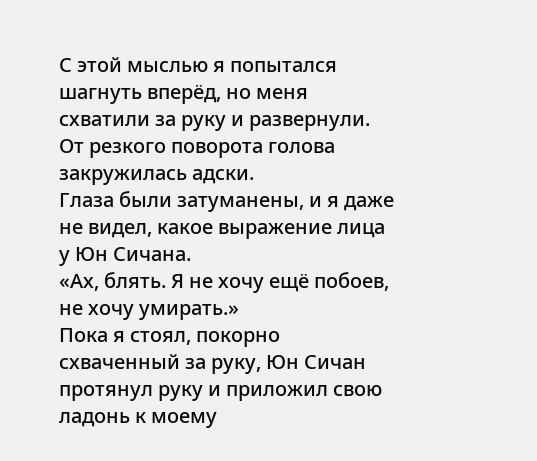С этой мыслью я попытался шагнуть вперёд, но меня схватили за руку и развернули. От резкого поворота голова закружилась адски.
Глаза были затуманены, и я даже не видел, какое выражение лица у Юн Сичана.
«Ах, блять. Я не хочу ещё побоев, не хочу умирать.»
Пока я стоял, покорно схваченный за руку, Юн Сичан протянул руку и приложил свою ладонь к моему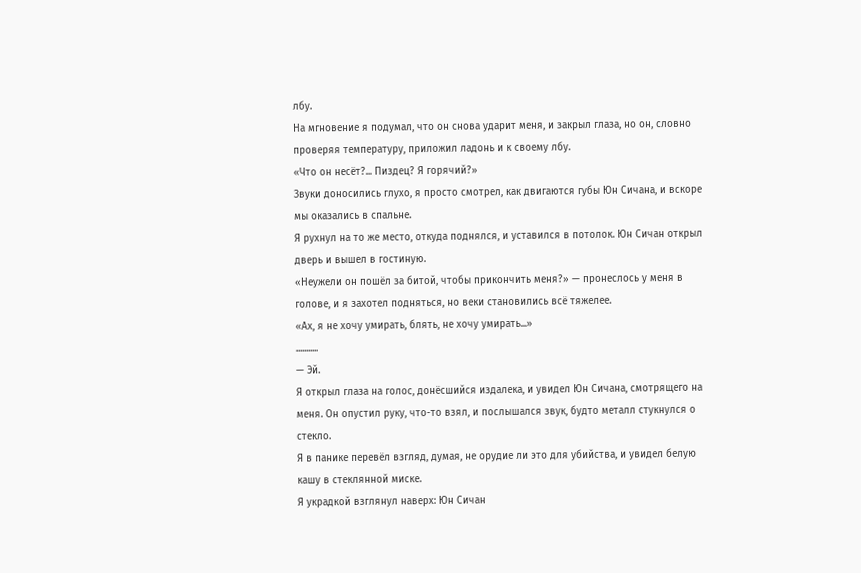лбу.
На мгновение я подумал, что он снова ударит меня, и закрыл глаза, но он, словно проверяя температуру, приложил ладонь и к своему лбу.
«Что он несёт?... Пиздец? Я горячий?»
Звуки доносились глухо, я просто смотрел, как двигаются губы Юн Сичана, и вскоре мы оказались в спальне.
Я рухнул на то же место, откуда поднялся, и уставился в потолок. Юн Сичан открыл дверь и вышел в гостиную.
«Неужели он пошёл за битой, чтобы прикончить меня?» — пронеслось у меня в голове, и я захотел подняться, но веки становились всё тяжелее.
«Ах, я не хочу умирать, блять, не хочу умирать...»
...........
— Эй.
Я открыл глаза на голос, донёсшийся издалека, и увидел Юн Сичана, смотрящего на меня. Он опустил руку, что-то взял, и послышался звук, будто металл стукнулся о стекло.
Я в панике перевёл взгляд, думая, не орудие ли это для убийства, и увидел белую кашу в стеклянной миске.
Я украдкой взглянул наверх: Юн Сичан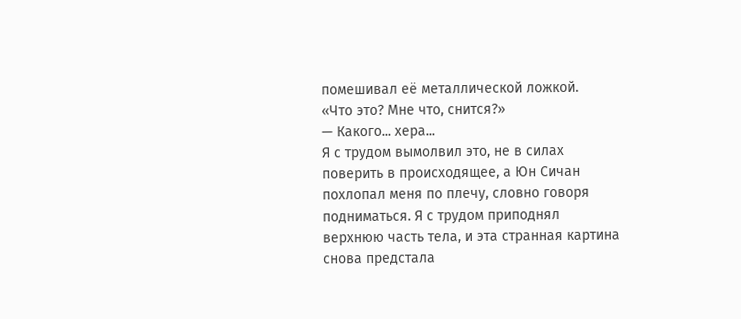помешивал её металлической ложкой.
«Что это? Мне что, снится?»
— Какого... хера...
Я с трудом вымолвил это, не в силах поверить в происходящее, а Юн Сичан похлопал меня по плечу, словно говоря подниматься. Я с трудом приподнял верхнюю часть тела, и эта странная картина снова предстала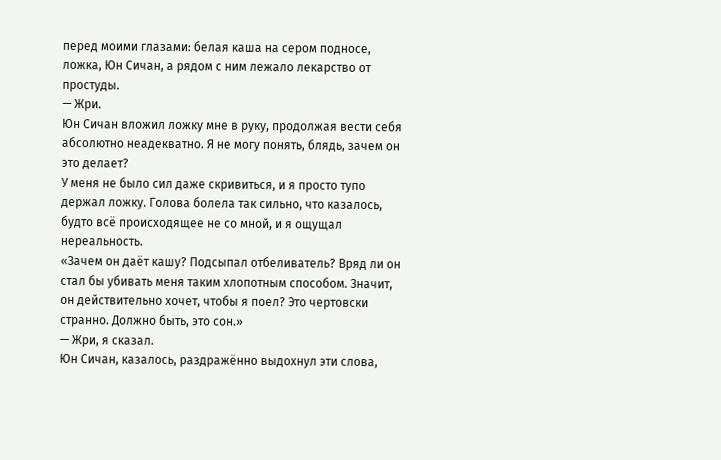перед моими глазами: белая каша на сером подносе, ложка, Юн Сичан, а рядом с ним лежало лекарство от простуды.
— Жри.
Юн Сичан вложил ложку мне в руку, продолжая вести себя абсолютно неадекватно. Я не могу понять, блядь, зачем он это делает?
У меня не было сил даже скривиться, и я просто тупо держал ложку. Голова болела так сильно, что казалось, будто всё происходящее не со мной, и я ощущал нереальность.
«Зачем он даёт кашу? Подсыпал отбеливатель? Вряд ли он стал бы убивать меня таким хлопотным способом. Значит, он действительно хочет, чтобы я поел? Это чертовски странно. Должно быть, это сон.»
— Жри, я сказал.
Юн Сичан, казалось, раздражённо выдохнул эти слова,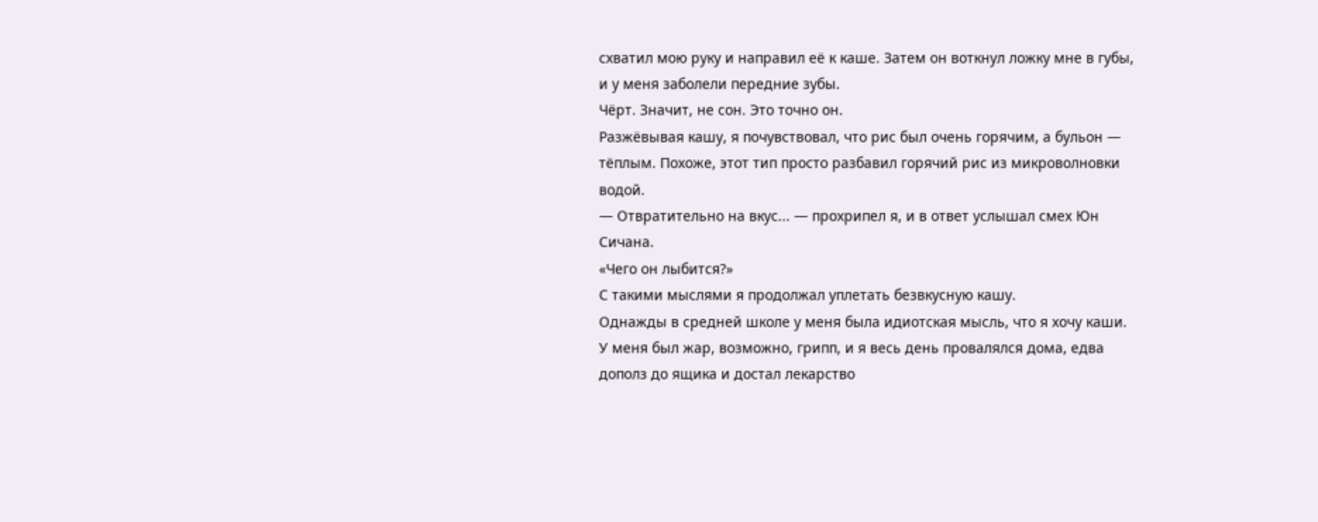схватил мою руку и направил её к каше. Затем он воткнул ложку мне в губы, и у меня заболели передние зубы.
Чёрт. Значит, не сон. Это точно он.
Разжёвывая кашу, я почувствовал, что рис был очень горячим, а бульон — тёплым. Похоже, этот тип просто разбавил горячий рис из микроволновки водой.
— Отвратительно на вкус... — прохрипел я, и в ответ услышал смех Юн Сичана.
«Чего он лыбится?»
С такими мыслями я продолжал уплетать безвкусную кашу.
Однажды в средней школе у меня была идиотская мысль, что я хочу каши. У меня был жар, возможно, грипп, и я весь день провалялся дома, едва дополз до ящика и достал лекарство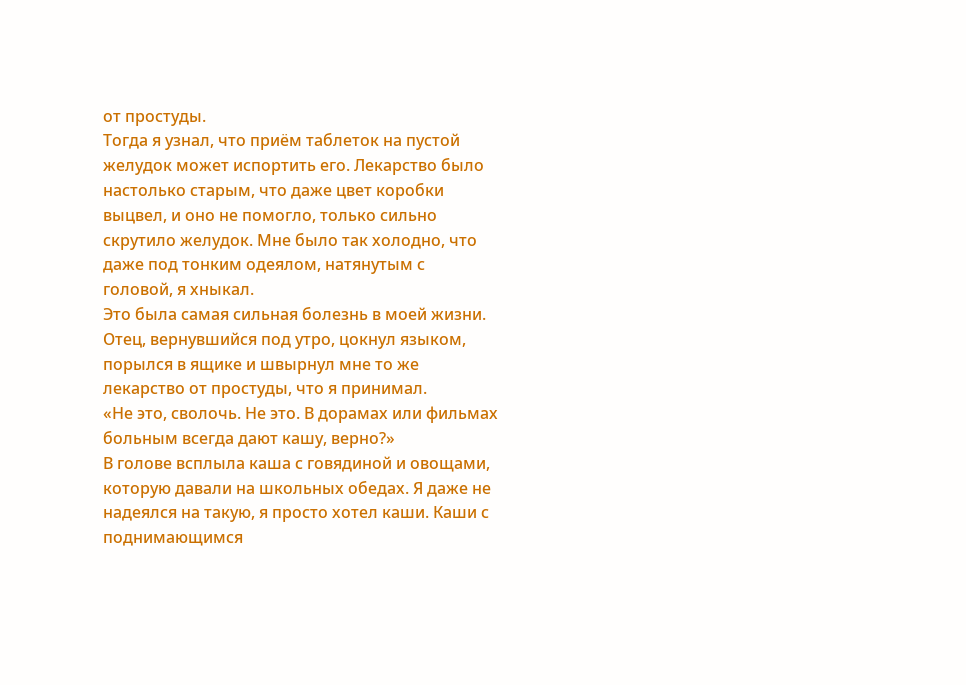от простуды.
Тогда я узнал, что приём таблеток на пустой желудок может испортить его. Лекарство было настолько старым, что даже цвет коробки выцвел, и оно не помогло, только сильно скрутило желудок. Мне было так холодно, что даже под тонким одеялом, натянутым с головой, я хныкал.
Это была самая сильная болезнь в моей жизни. Отец, вернувшийся под утро, цокнул языком, порылся в ящике и швырнул мне то же лекарство от простуды, что я принимал.
«Не это, сволочь. Не это. В дорамах или фильмах больным всегда дают кашу, верно?»
В голове всплыла каша с говядиной и овощами, которую давали на школьных обедах. Я даже не надеялся на такую, я просто хотел каши. Каши с поднимающимся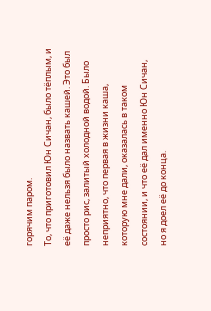горячим паром.
То, что приготовил Юн Сичан, было тёплым, и её даже нельзя было назвать кашей. Это был просто рис, залитый холодной водой. Было неприятно, что первая в жизни каша, которую мне дали, оказалась в таком состоянии, и что её дал именно Юн Сичан, но я доел её до конца.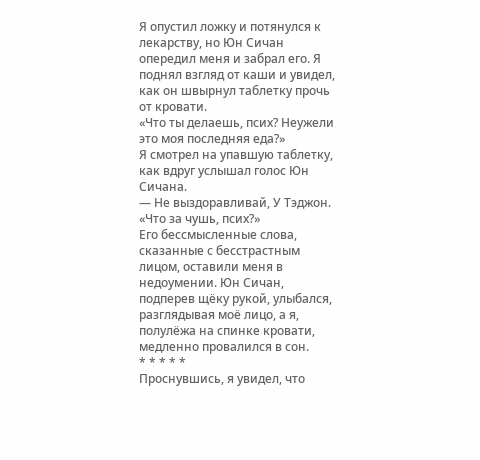Я опустил ложку и потянулся к лекарству, но Юн Сичан опередил меня и забрал его. Я поднял взгляд от каши и увидел, как он швырнул таблетку прочь от кровати.
«Что ты делаешь, псих? Неужели это моя последняя еда?»
Я смотрел на упавшую таблетку, как вдруг услышал голос Юн Сичана.
— Не выздоравливай, У Тэджон.
«Что за чушь, псих?»
Его бессмысленные слова, сказанные с бесстрастным лицом, оставили меня в недоумении. Юн Сичан, подперев щёку рукой, улыбался, разглядывая моё лицо, а я, полулёжа на спинке кровати, медленно провалился в сон.
* * * * *
Проснувшись, я увидел, что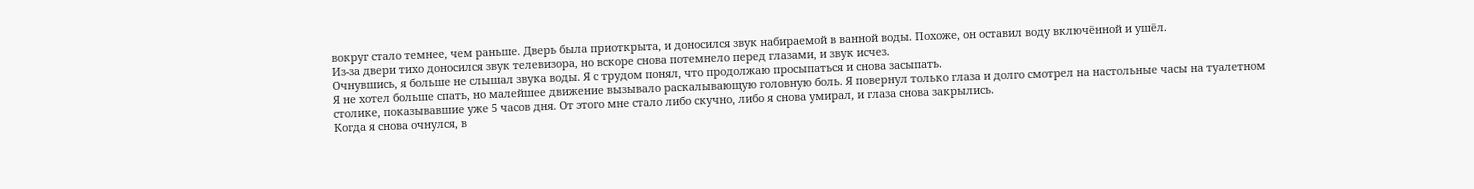вокруг стало темнее, чем раньше. Дверь была приоткрыта, и доносился звук набираемой в ванной воды. Похоже, он оставил воду включённой и ушёл.
Из-за двери тихо доносился звук телевизора, но вскоре снова потемнело перед глазами, и звук исчез.
Очнувшись, я больше не слышал звука воды. Я с трудом понял, что продолжаю просыпаться и снова засыпать.
Я не хотел больше спать, но малейшее движение вызывало раскалывающую головную боль. Я повернул только глаза и долго смотрел на настольные часы на туалетном столике, показывавшие уже 5 часов дня. От этого мне стало либо скучно, либо я снова умирал, и глаза снова закрылись.
Когда я снова очнулся, в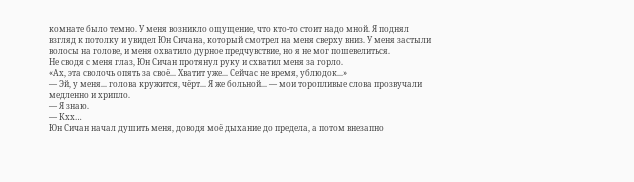комнате было темно. У меня возникло ощущение, что кто-то стоит надо мной. Я поднял взгляд к потолку и увидел Юн Сичана, который смотрел на меня сверху вниз. У меня застыли волосы на голове, и меня охватило дурное предчувствие, но я не мог пошевелиться.
Не сводя с меня глаз, Юн Сичан протянул руку и схватил меня за горло.
«Ах, эта сволочь опять за своё... Хватит уже... Сейчас не время, ублюдок...»
— Эй, у меня... голова кружится, чёрт... Я же больной... — мои торопливые слова прозвучали медленно и хрипло.
— Я знаю.
— Кхх…
Юн Сичан начал душить меня, доводя моё дыхание до предела, а потом внезапно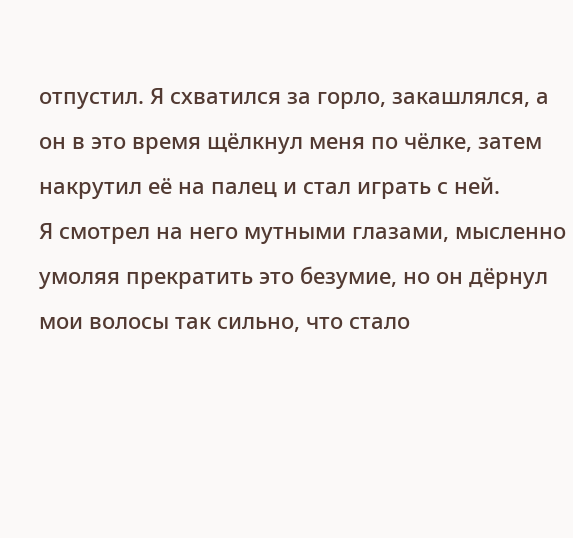отпустил. Я схватился за горло, закашлялся, а он в это время щёлкнул меня по чёлке, затем накрутил её на палец и стал играть с ней.
Я смотрел на него мутными глазами, мысленно умоляя прекратить это безумие, но он дёрнул мои волосы так сильно, что стало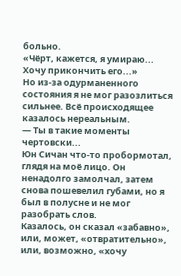больно.
«Чёрт, кажется, я умираю... Хочу прикончить его...»
Но из-за одурманенного состояния я не мог разозлиться сильнее. Всё происходящее казалось нереальным.
— Ты в такие моменты чертовски...
Юн Сичан что-то пробормотал, глядя на моё лицо. Он ненадолго замолчал, затем снова пошевелил губами, но я был в полусне и не мог разобрать слов.
Казалось, он сказал «забавно», или, может, «отвратительно», или, возможно, «хочу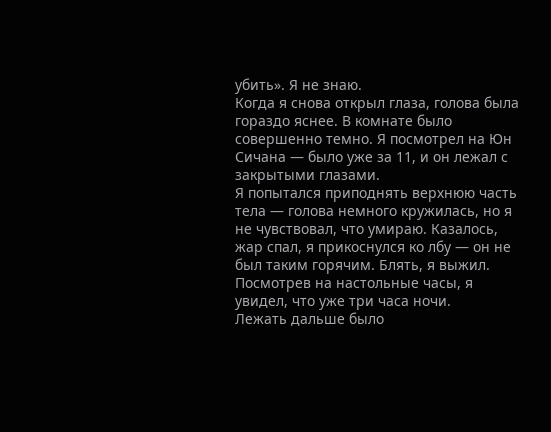убить». Я не знаю.
Когда я снова открыл глаза, голова была гораздо яснее. В комнате было совершенно темно. Я посмотрел на Юн Сичана — было уже за 11, и он лежал с закрытыми глазами.
Я попытался приподнять верхнюю часть тела — голова немного кружилась, но я не чувствовал, что умираю. Казалось, жар спал, я прикоснулся ко лбу — он не был таким горячим. Блять, я выжил. Посмотрев на настольные часы, я увидел, что уже три часа ночи.
Лежать дальше было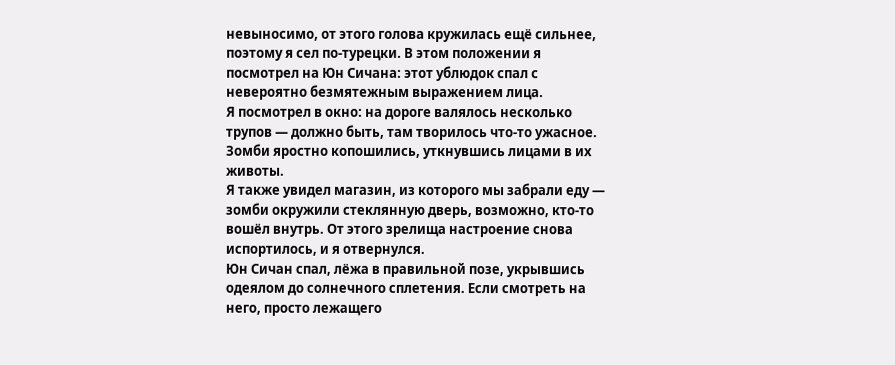невыносимо, от этого голова кружилась ещё сильнее, поэтому я сел по-турецки. В этом положении я посмотрел на Юн Сичана: этот ублюдок спал с невероятно безмятежным выражением лица.
Я посмотрел в окно: на дороге валялось несколько трупов — должно быть, там творилось что-то ужасное. Зомби яростно копошились, уткнувшись лицами в их животы.
Я также увидел магазин, из которого мы забрали еду — зомби окружили стеклянную дверь, возможно, кто-то вошёл внутрь. От этого зрелища настроение снова испортилось, и я отвернулся.
Юн Сичан спал, лёжа в правильной позе, укрывшись одеялом до солнечного сплетения. Если смотреть на него, просто лежащего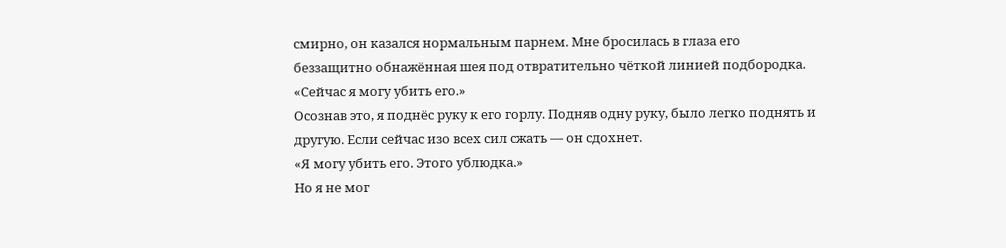смирно, он казался нормальным парнем. Мне бросилась в глаза его беззащитно обнажённая шея под отвратительно чёткой линией подбородка.
«Сейчас я могу убить его.»
Осознав это, я поднёс руку к его горлу. Подняв одну руку, было легко поднять и другую. Если сейчас изо всех сил сжать — он сдохнет.
«Я могу убить его. Этого ублюдка.»
Но я не мог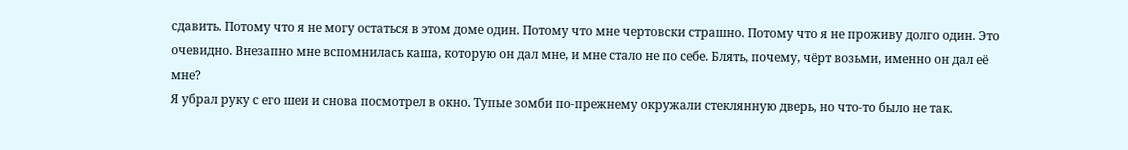сдавить. Потому что я не могу остаться в этом доме один. Потому что мне чертовски страшно. Потому что я не проживу долго один. Это очевидно. Внезапно мне вспомнилась каша, которую он дал мне, и мне стало не по себе. Блять, почему, чёрт возьми, именно он дал её мне?
Я убрал руку с его шеи и снова посмотрел в окно. Тупые зомби по-прежнему окружали стеклянную дверь, но что-то было не так.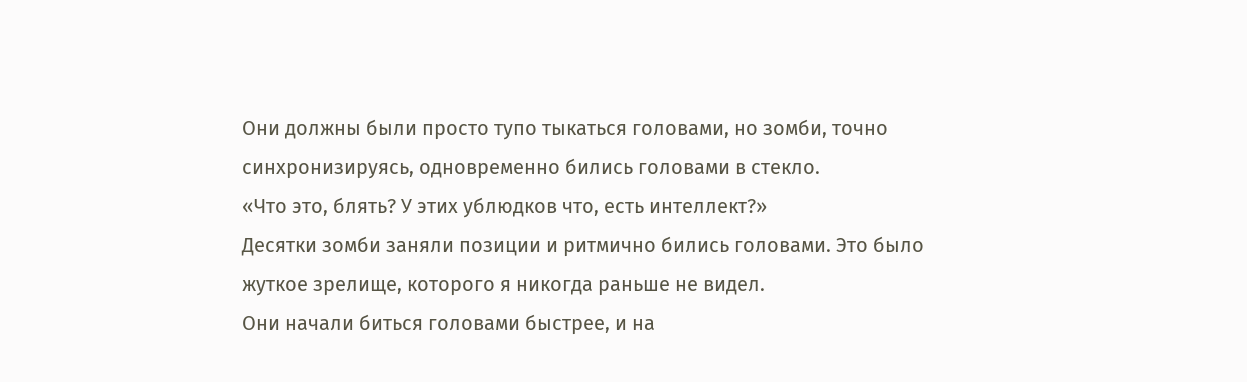Они должны были просто тупо тыкаться головами, но зомби, точно синхронизируясь, одновременно бились головами в стекло.
«Что это, блять? У этих ублюдков что, есть интеллект?»
Десятки зомби заняли позиции и ритмично бились головами. Это было жуткое зрелище, которого я никогда раньше не видел.
Они начали биться головами быстрее, и на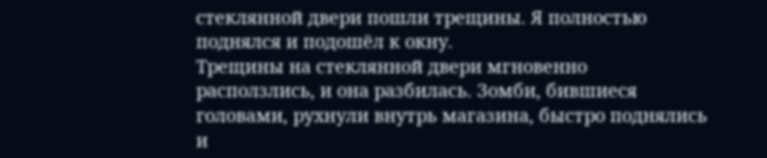стеклянной двери пошли трещины. Я полностью поднялся и подошёл к окну.
Трещины на стеклянной двери мгновенно расползлись, и она разбилась. Зомби, бившиеся головами, рухнули внутрь магазина, быстро поднялись и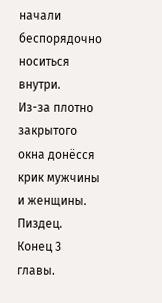начали беспорядочно носиться внутри.
Из-за плотно закрытого окна донёсся крик мужчины и женщины. Пиздец.
Конец 3 главы.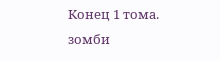Конец 1 тома.
зомби